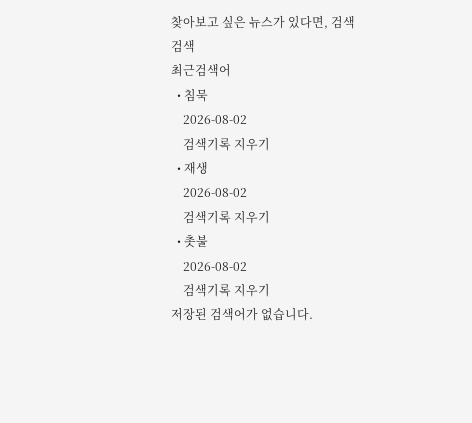찾아보고 싶은 뉴스가 있다면, 검색
검색
최근검색어
  • 침묵
    2026-08-02
    검색기록 지우기
  • 재생
    2026-08-02
    검색기록 지우기
  • 촛불
    2026-08-02
    검색기록 지우기
저장된 검색어가 없습니다.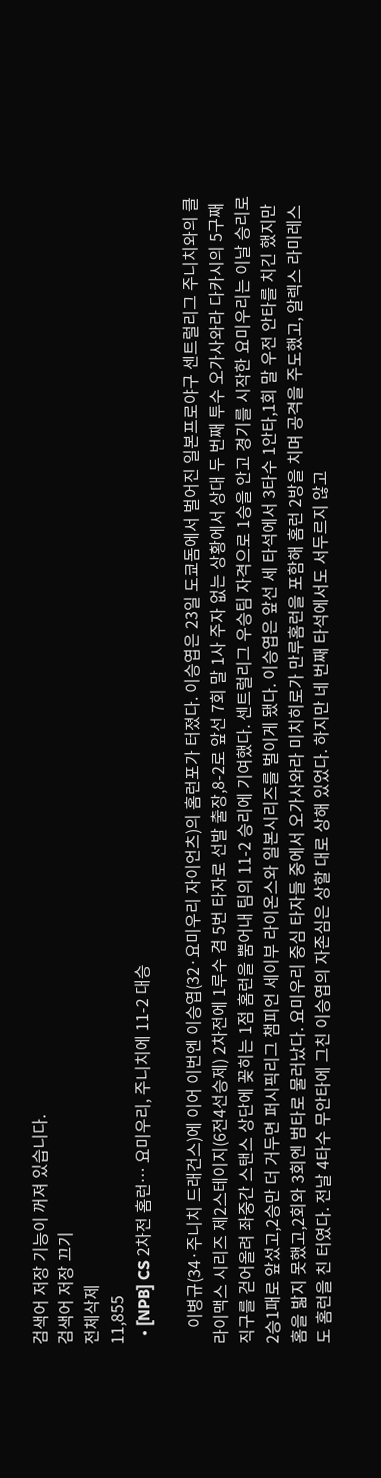검색어 저장 기능이 꺼져 있습니다.
검색어 저장 끄기
전체삭제
11,855
  • [NPB] CS 2차전 홈런… 요미우리, 주니치에 11-2 대승

    이병규(34·주니치 드래건스)에 이어 이번엔 이승엽(32·요미우리 자이언츠)의 홈런포가 터졌다. 이승엽은 23일 도쿄돔에서 벌어진 일본프로야구 센트럴리그 주니치와의 클라이맥스 시리즈 제2스테이지(6전4선승제) 2차전에 1루수 겸 5번 타자로 선발 출장,8-2로 앞선 7회 말 1사 주자 없는 상황에서 상대 두 번째 투수 오가사와라 다카시의 5구째 직구를 걷어올려 좌중간 스탠스 상단에 꽂히는 1점 홈런을 뿜어내 팀의 11-2 승리에 기여했다. 센트럴리그 우승팀 자격으로 1승을 안고 경기를 시작한 요미우리는 이날 승리로 2승1패로 앞섰고,2승만 더 거두면 퍼시픽리그 챔피언 세이부 라이온스와 일본시리즈를 벌이게 됐다. 이승엽은 앞선 세 타석에서 3타수 1안타,1회 말 우전 안타를 치긴 했지만 홈을 밟지 못했고,2회와 3회엔 범타로 물러났다. 요미우리 중심 타자들 중에서 오가사와라 미치히로가 만루홈런을 포함해 홈런 2방을 치며 공격을 주도했고, 알렉스 라미레스도 홈런을 친 터였다. 전날 4타수 무안타에 그친 이승엽의 자존심은 상할 대로 상해 있었다. 하지만 네 번째 타석에서도 서두르지 않고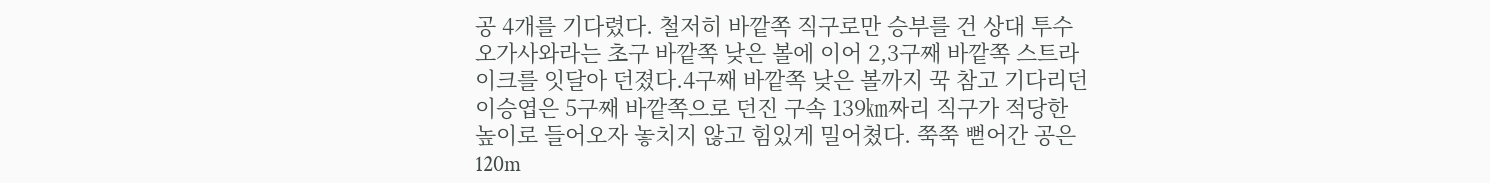공 4개를 기다렸다. 철저히 바깥쪽 직구로만 승부를 건 상대 투수 오가사와라는 초구 바깥쪽 낮은 볼에 이어 2,3구째 바깥쪽 스트라이크를 잇달아 던졌다.4구째 바깥쪽 낮은 볼까지 꾹 참고 기다리던 이승엽은 5구째 바깥쪽으로 던진 구속 139㎞짜리 직구가 적당한 높이로 들어오자 놓치지 않고 힘있게 밀어쳤다. 쭉쭉 뻗어간 공은 120m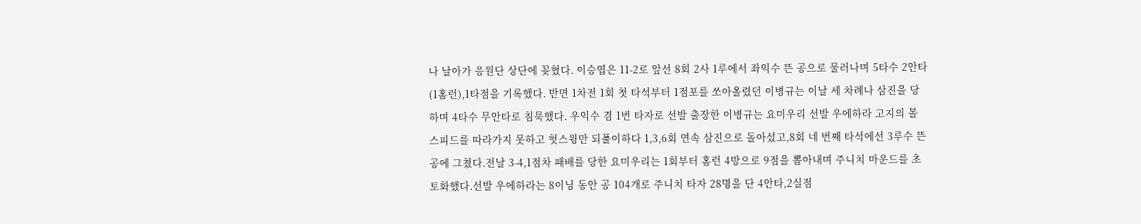나 날아가 응원단 상단에 꽂혔다. 이승엽은 11-2로 앞선 8회 2사 1루에서 좌익수 뜬 공으로 물러나며 5타수 2안타(1홈런),1타점을 기록했다. 반면 1차전 1회 첫 타석부터 1점포를 쏘아올렸던 이병규는 이날 세 차례나 삼진을 당하며 4타수 무안타로 침묵했다. 우익수 겸 1번 타자로 선발 출장한 이병규는 요미우리 선발 우에하라 고지의 볼 스피드를 따라가지 못하고 헛스윙만 되풀이하다 1,3,6회 연속 삼진으로 돌아섰고,8회 네 번째 타석에선 3루수 뜬 공에 그쳤다.전날 3-4,1점차 패배를 당한 요미우리는 1회부터 홈런 4방으로 9점을 뽑아내며 주니치 마운드를 초토화했다.선발 우에하라는 8이닝 동안 공 104개로 주니치 타자 28명을 단 4안타,2실점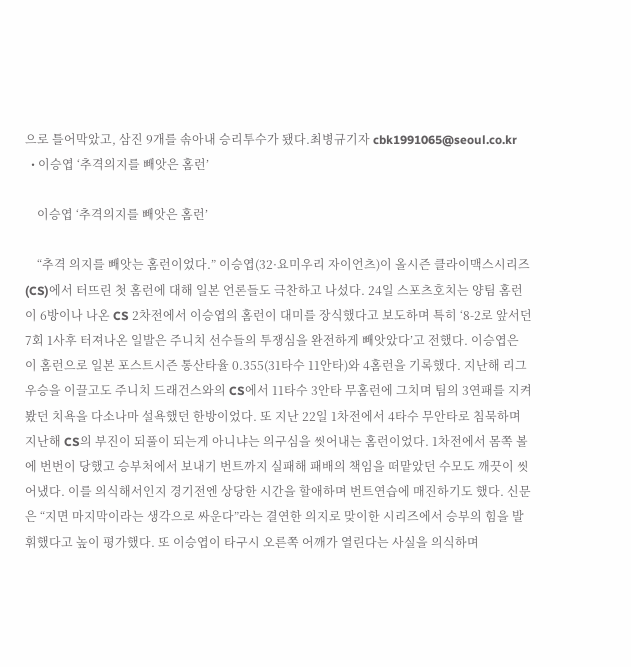으로 틀어막았고, 삼진 9개를 솎아내 승리투수가 됐다.최병규기자 cbk1991065@seoul.co.kr
  • 이승엽 ‘추격의지를 빼앗은 홈런’

    이승엽 ‘추격의지를 빼앗은 홈런’

    “추격 의지를 빼앗는 홈런이었다.” 이승엽(32·요미우리 자이언츠)이 올시즌 클라이맥스시리즈(CS)에서 터뜨린 첫 홈런에 대해 일본 언론들도 극찬하고 나섰다. 24일 스포츠호치는 양팀 홈런이 6방이나 나온 CS 2차전에서 이승엽의 홈런이 대미를 장식했다고 보도하며 특히 ‘8-2로 앞서던 7회 1사후 터져나온 일발은 주니치 선수들의 투쟁심을 완전하게 빼앗았다’고 전했다. 이승엽은 이 홈런으로 일본 포스트시즌 통산타율 0.355(31타수 11안타)와 4홈런을 기록했다. 지난해 리그 우승을 이끌고도 주니치 드래건스와의 CS에서 11타수 3안타 무홈런에 그치며 팀의 3연패를 지켜봤던 치욕을 다소나마 설욕했던 한방이었다. 또 지난 22일 1차전에서 4타수 무안타로 침묵하며 지난해 CS의 부진이 되풀이 되는게 아니냐는 의구심을 씻어내는 홈런이었다. 1차전에서 몸쪽 볼에 번번이 당했고 승부처에서 보내기 번트까지 실패해 패배의 책임을 떠맡았던 수모도 깨끗이 씻어냈다. 이를 의식해서인지 경기전엔 상당한 시간을 할애하며 번트연습에 매진하기도 했다. 신문은 “지면 마지막이라는 생각으로 싸운다”라는 결연한 의지로 맞이한 시리즈에서 승부의 힘을 발휘했다고 높이 평가했다. 또 이승엽이 타구시 오른쪽 어깨가 열린다는 사실을 의식하며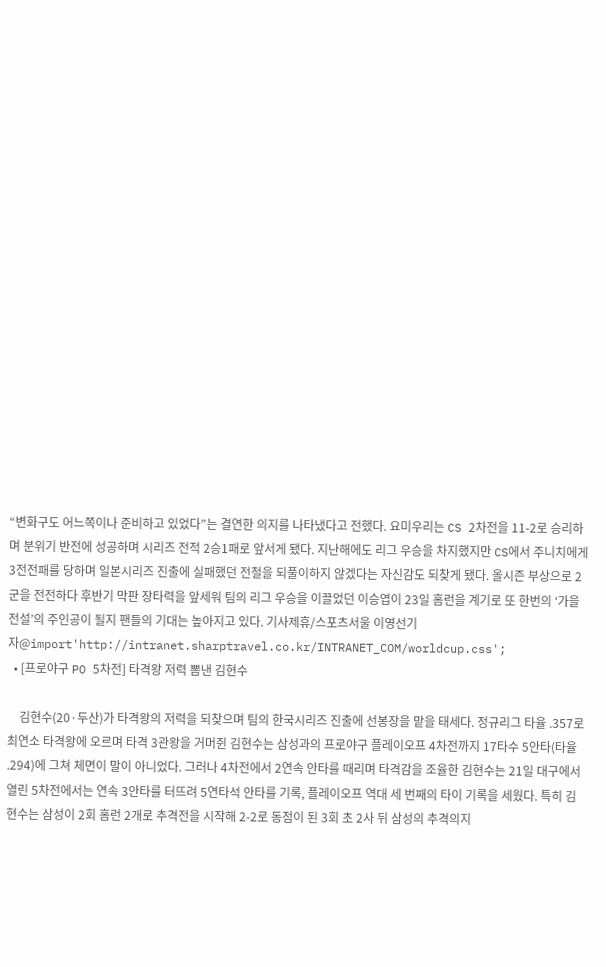“변화구도 어느쪽이나 준비하고 있었다”는 결연한 의지를 나타냈다고 전했다. 요미우리는 CS 2차전을 11-2로 승리하며 분위기 반전에 성공하며 시리즈 전적 2승1패로 앞서게 됐다. 지난해에도 리그 우승을 차지했지만 CS에서 주니치에게 3전전패를 당하며 일본시리즈 진출에 실패했던 전철을 되풀이하지 않겠다는 자신감도 되찾게 됐다. 올시즌 부상으로 2군을 전전하다 후반기 막판 장타력을 앞세워 팀의 리그 우승을 이끌었던 이승엽이 23일 홈런을 계기로 또 한번의 ‘가을 전설’의 주인공이 될지 팬들의 기대는 높아지고 있다. 기사제휴/스포츠서울 이영선기자@import'http://intranet.sharptravel.co.kr/INTRANET_COM/worldcup.css';
  • [프로야구 PO 5차전] 타격왕 저력 뽐낸 김현수

    김현수(20·두산)가 타격왕의 저력을 되찾으며 팀의 한국시리즈 진출에 선봉장을 맡을 태세다. 정규리그 타율 .357로 최연소 타격왕에 오르며 타격 3관왕을 거머쥔 김현수는 삼성과의 프로야구 플레이오프 4차전까지 17타수 5안타(타율 .294)에 그쳐 체면이 말이 아니었다. 그러나 4차전에서 2연속 안타를 때리며 타격감을 조율한 김현수는 21일 대구에서 열린 5차전에서는 연속 3안타를 터뜨려 5연타석 안타를 기록, 플레이오프 역대 세 번째의 타이 기록을 세웠다. 특히 김현수는 삼성이 2회 홈런 2개로 추격전을 시작해 2-2로 동점이 된 3회 초 2사 뒤 삼성의 추격의지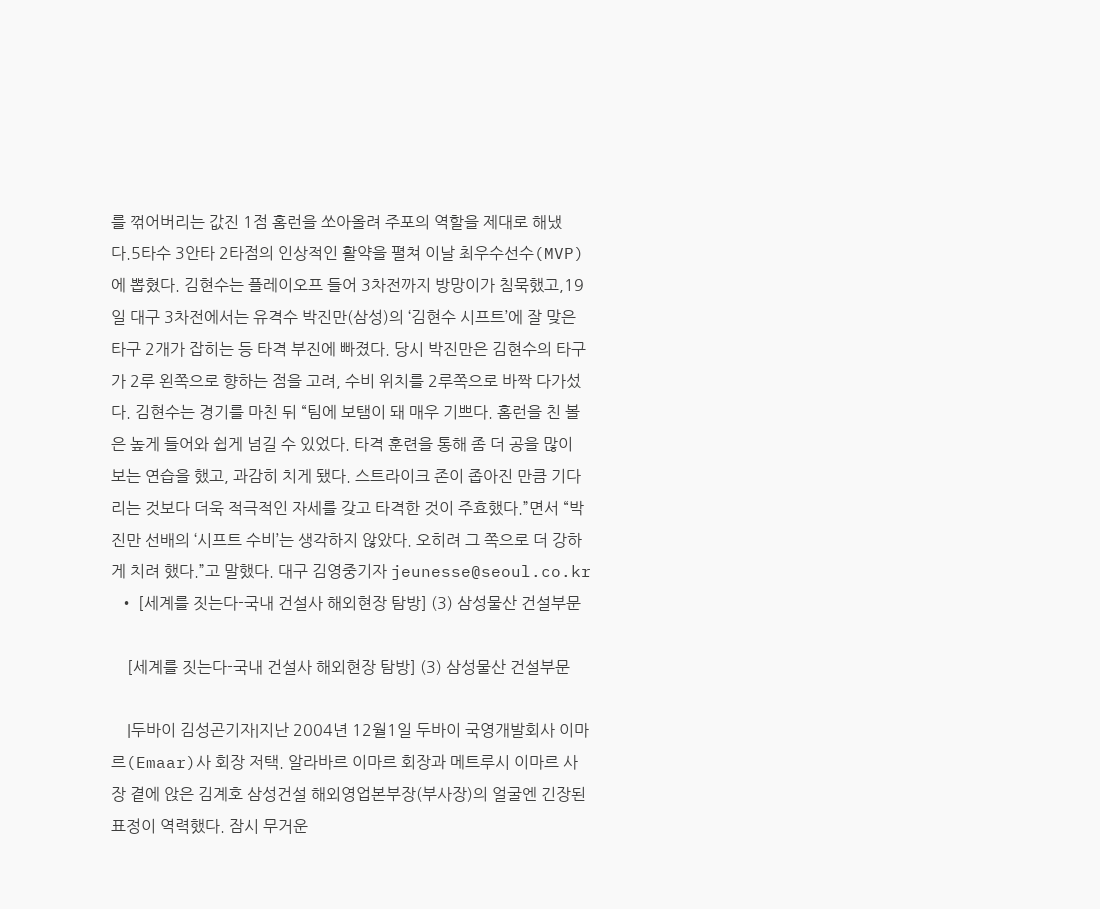를 꺾어버리는 값진 1점 홈런을 쏘아올려 주포의 역할을 제대로 해냈다.5타수 3안타 2타점의 인상적인 활약을 펼쳐 이날 최우수선수(MVP)에 뽑혔다. 김현수는 플레이오프 들어 3차전까지 방망이가 침묵했고,19일 대구 3차전에서는 유격수 박진만(삼성)의 ‘김현수 시프트’에 잘 맞은 타구 2개가 잡히는 등 타격 부진에 빠졌다. 당시 박진만은 김현수의 타구가 2루 왼쪽으로 향하는 점을 고려, 수비 위치를 2루쪽으로 바짝 다가섰다. 김현수는 경기를 마친 뒤 “팀에 보탬이 돼 매우 기쁘다. 홈런을 친 볼은 높게 들어와 쉽게 넘길 수 있었다. 타격 훈련을 통해 좀 더 공을 많이 보는 연습을 했고, 과감히 치게 됐다. 스트라이크 존이 좁아진 만큼 기다리는 것보다 더욱 적극적인 자세를 갖고 타격한 것이 주효했다.”면서 “박진만 선배의 ‘시프트 수비’는 생각하지 않았다. 오히려 그 쪽으로 더 강하게 치려 했다.”고 말했다. 대구 김영중기자 jeunesse@seoul.co.kr
  • [세계를 짓는다-국내 건설사 해외현장 탐방] (3) 삼성물산 건설부문

    [세계를 짓는다-국내 건설사 해외현장 탐방] (3) 삼성물산 건설부문

    |두바이 김성곤기자|지난 2004년 12월1일 두바이 국영개발회사 이마르(Emaar)사 회장 저택. 알라바르 이마르 회장과 메트루시 이마르 사장 곁에 앉은 김계호 삼성건설 해외영업본부장(부사장)의 얼굴엔 긴장된 표정이 역력했다. 잠시 무거운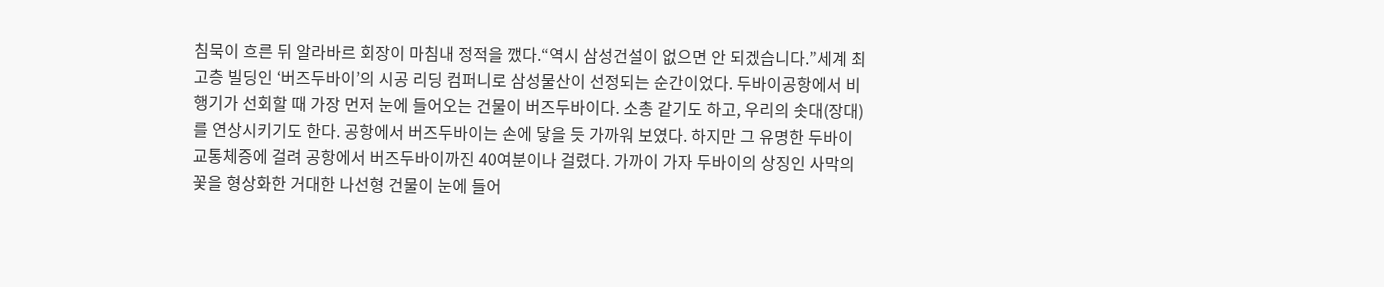침묵이 흐른 뒤 알라바르 회장이 마침내 정적을 깼다.“역시 삼성건설이 없으면 안 되겠습니다.”세계 최고층 빌딩인 ‘버즈두바이’의 시공 리딩 컴퍼니로 삼성물산이 선정되는 순간이었다. 두바이공항에서 비행기가 선회할 때 가장 먼저 눈에 들어오는 건물이 버즈두바이다. 소총 같기도 하고, 우리의 솟대(장대)를 연상시키기도 한다. 공항에서 버즈두바이는 손에 닿을 듯 가까워 보였다. 하지만 그 유명한 두바이 교통체증에 걸려 공항에서 버즈두바이까진 40여분이나 걸렸다. 가까이 가자 두바이의 상징인 사막의 꽃을 형상화한 거대한 나선형 건물이 눈에 들어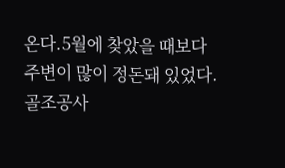온다.5월에 찾았을 때보다 주변이 많이 정돈돼 있었다. 골조공사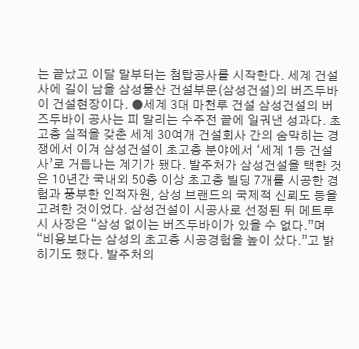는 끝났고 이달 말부터는 첨탑공사를 시작한다. 세계 건설사에 길이 남을 삼성물산 건설부문(삼성건설)의 버즈두바이 건설현장이다. ●세계 3대 마천루 건설 삼성건설의 버즈두바이 공사는 피 말리는 수주전 끝에 일궈낸 성과다. 초고층 실적을 갖춘 세계 30여개 건설회사 간의 숨막히는 경쟁에서 이겨 삼성건설이 초고층 분야에서 ‘세계 1등 건설사’로 거듭나는 계기가 됐다. 발주처가 삼성건설을 택한 것은 10년간 국내외 50층 이상 초고층 빌딩 7개를 시공한 경험과 풍부한 인적자원, 삼성 브랜드의 국제적 신뢰도 등을 고려한 것이었다. 삼성건설이 시공사로 선정된 뒤 메트루시 사장은 “삼성 없이는 버즈두바이가 있을 수 없다.”며 “비용보다는 삼성의 초고층 시공경험을 높이 샀다.”고 밝히기도 했다. 발주처의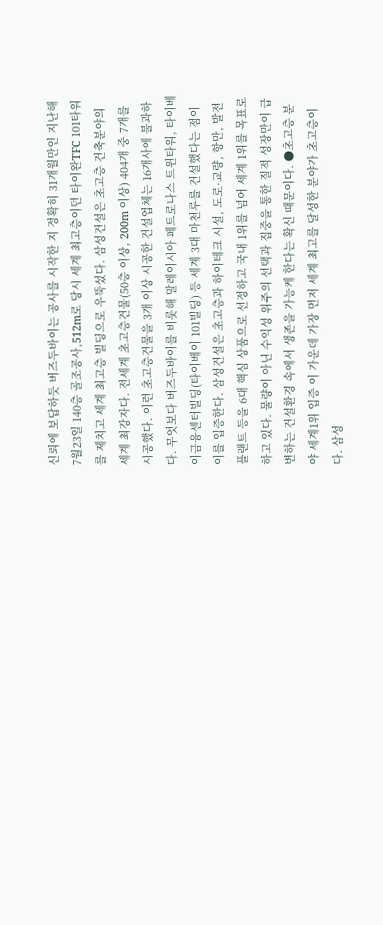신뢰에 보답하듯 버즈두바이는 공사를 시작한 지 정확히 31개월만인 지난해 7월23일 140층 골조공사,512m로 당시 세계 최고층이던 타이완TFC 101타워를 제치고 세계 최고층 빌딩으로 우뚝섰다. 삼성건설은 초고층 건축분야의 세계 최강자다. 전세계 초고층건물(50층 이상, 200m 이상) 404개 중 7개를 시공했다. 이런 초고층건물을 3개 이상 시공한 건설업체는 16개사에 불과하다. 무엇보다 버즈두바이를 비롯해 말레이시아 페트로나스 트윈타워, 타이베이금융센터빌딩(타이베이 101빌딩) 등 세계 3대 마천루를 건설했다는 점이 이를 입증한다. 삼성건설은 초고층과 하이테크 시설, 도로·교량, 항만, 발전플랜트 등을 6대 핵심 상품으로 선정하고 국내 1위를 넘어 세계 1위를 목표로 하고 있다. 물량이 아닌 수익성 위주의 선택과 집중을 통한 질적 성장만이 급변하는 건설환경 속에서 생존을 가능케 한다는 확신 때문이다. ●초고층 분야 세계1위 입증 이 가운데 가장 먼저 세계 최고를 달성한 분야가 초고층이다. 삼성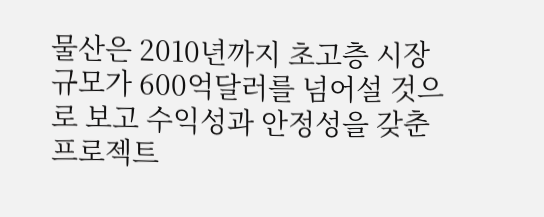물산은 2010년까지 초고층 시장 규모가 600억달러를 넘어설 것으로 보고 수익성과 안정성을 갖춘 프로젝트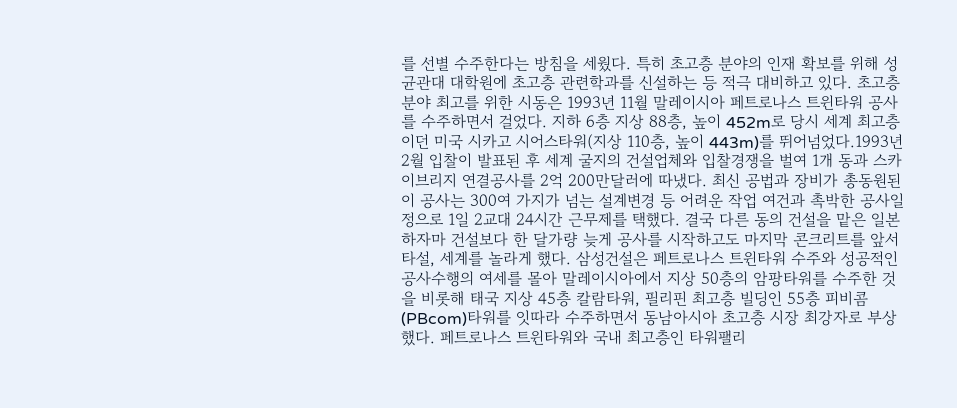를 선별 수주한다는 방침을 세웠다. 특히 초고층 분야의 인재 확보를 위해 성균관대 대학원에 초고층 관련학과를 신설하는 등 적극 대비하고 있다. 초고층 분야 최고를 위한 시동은 1993년 11월 말레이시아 페트로나스 트윈타워 공사를 수주하면서 걸었다. 지하 6층 지상 88층, 높이 452m로 당시 세계 최고층이던 미국 시카고 시어스타워(지상 110층, 높이 443m)를 뛰어넘었다.1993년 2월 입찰이 발표된 후 세계 굴지의 건설업체와 입찰경쟁을 벌여 1개 동과 스카이브리지 연결공사를 2억 200만달러에 따냈다. 최신 공법과 장비가 총동원된 이 공사는 300여 가지가 넘는 설계변경 등 어려운 작업 여건과 촉박한 공사일정으로 1일 2교대 24시간 근무제를 택했다. 결국 다른 동의 건설을 맡은 일본 하자마 건설보다 한 달가량 늦게 공사를 시작하고도 마지막 콘크리트를 앞서 타설, 세계를 놀라게 했다. 삼성건설은 페트로나스 트윈타워 수주와 성공적인 공사수행의 여세를 몰아 말레이시아에서 지상 50층의 암팡타워를 수주한 것을 비롯해 태국 지상 45층 칼람타워, 필리핀 최고층 빌딩인 55층 피비콤(PBcom)타워를 잇따라 수주하면서 동남아시아 초고층 시장 최강자로 부상했다. 페트로나스 트윈타워와 국내 최고층인 타워팰리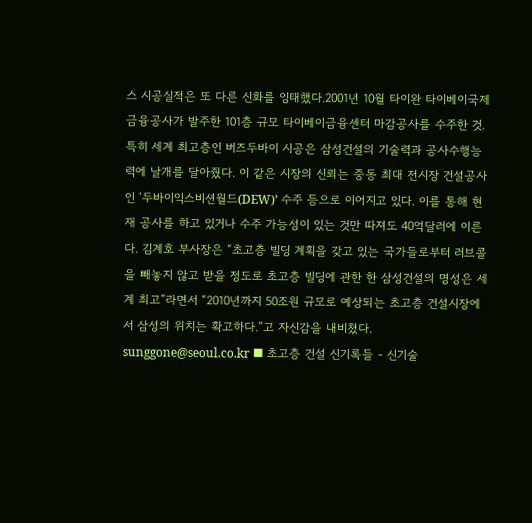스 시공실적은 또 다른 신화를 잉태했다.2001년 10월 타이완 타이베이국제금융공사가 발주한 101층 규모 타이베이금융센터 마감공사를 수주한 것. 특히 세계 최고층인 버즈두바이 시공은 삼성건설의 기술력과 공사수행능력에 날개를 달아줬다. 이 같은 시장의 신뢰는 중동 최대 전시장 건설공사인 ‘두바이익스비션월드(DEW)’ 수주 등으로 이어지고 있다. 이를 통해 현재 공사를 하고 있거나 수주 가능성이 있는 것만 따져도 40억달러에 이른다. 김계호 부사장은 “초고층 빌딩 계획을 갖고 있는 국가들로부터 러브콜을 빼놓지 않고 받을 정도로 초고층 빌딩에 관한 한 삼성건설의 명성은 세계 최고”라면서 “2010년까지 50조원 규모로 예상되는 초고층 건설시장에서 삼성의 위치는 확고하다.”고 자신감을 내비쳤다. sunggone@seoul.co.kr ■ 초고층 건설 신기록들 - 신기술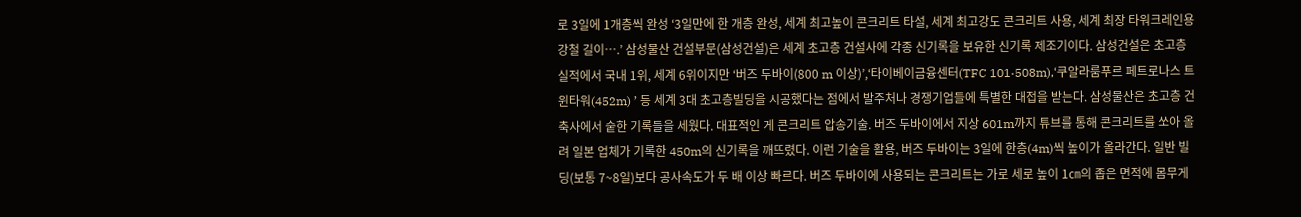로 3일에 1개층씩 완성 ‘3일만에 한 개층 완성, 세계 최고높이 콘크리트 타설, 세계 최고강도 콘크리트 사용, 세계 최장 타워크레인용 강철 길이….’ 삼성물산 건설부문(삼성건설)은 세계 초고층 건설사에 각종 신기록을 보유한 신기록 제조기이다. 삼성건설은 초고층 실적에서 국내 1위, 세계 6위이지만 ‘버즈 두바이(800 m 이상)’,‘타이베이금융센터(TFC 101·508m),‘쿠알라룸푸르 페트로나스 트윈타워(452m) ’ 등 세계 3대 초고층빌딩을 시공했다는 점에서 발주처나 경쟁기업들에 특별한 대접을 받는다. 삼성물산은 초고층 건축사에서 숱한 기록들을 세웠다. 대표적인 게 콘크리트 압송기술. 버즈 두바이에서 지상 601m까지 튜브를 통해 콘크리트를 쏘아 올려 일본 업체가 기록한 450m의 신기록을 깨뜨렸다. 이런 기술을 활용, 버즈 두바이는 3일에 한층(4m)씩 높이가 올라간다. 일반 빌딩(보통 7~8일)보다 공사속도가 두 배 이상 빠르다. 버즈 두바이에 사용되는 콘크리트는 가로 세로 높이 1㎝의 좁은 면적에 몸무게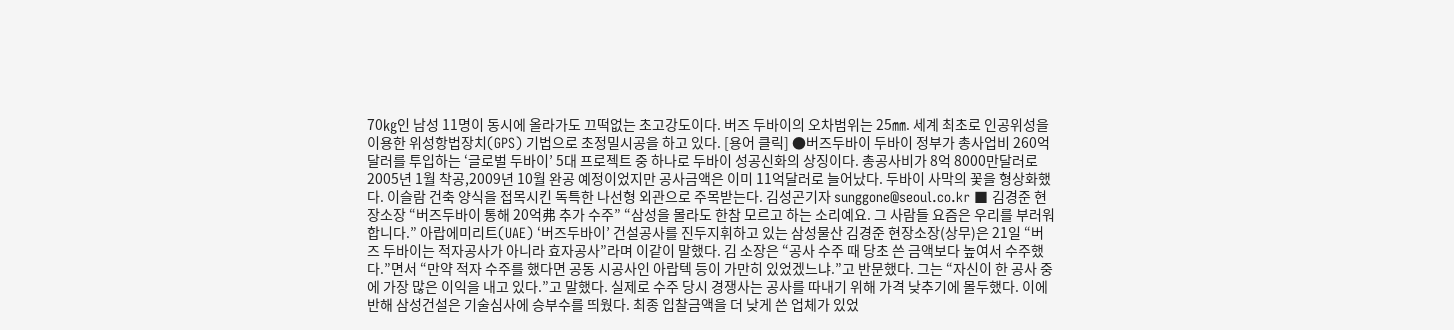70㎏인 남성 11명이 동시에 올라가도 끄떡없는 초고강도이다. 버즈 두바이의 오차범위는 25㎜. 세계 최초로 인공위성을 이용한 위성항법장치(GPS) 기법으로 초정밀시공을 하고 있다. [용어 클릭] ●버즈두바이 두바이 정부가 총사업비 260억달러를 투입하는 ‘글로벌 두바이’ 5대 프로젝트 중 하나로 두바이 성공신화의 상징이다. 총공사비가 8억 8000만달러로 2005년 1월 착공,2009년 10월 완공 예정이었지만 공사금액은 이미 11억달러로 늘어났다. 두바이 사막의 꽃을 형상화했다. 이슬람 건축 양식을 접목시킨 독특한 나선형 외관으로 주목받는다. 김성곤기자 sunggone@seoul.co.kr ■ 김경준 현장소장 “버즈두바이 통해 20억弗 추가 수주” “삼성을 몰라도 한참 모르고 하는 소리예요. 그 사람들 요즘은 우리를 부러워합니다.” 아랍에미리트(UAE) ‘버즈두바이’ 건설공사를 진두지휘하고 있는 삼성물산 김경준 현장소장(상무)은 21일 “버즈 두바이는 적자공사가 아니라 효자공사”라며 이같이 말했다. 김 소장은 “공사 수주 때 당초 쓴 금액보다 높여서 수주했다.”면서 “만약 적자 수주를 했다면 공동 시공사인 아랍텍 등이 가만히 있었겠느냐.”고 반문했다. 그는 “자신이 한 공사 중에 가장 많은 이익을 내고 있다.”고 말했다. 실제로 수주 당시 경쟁사는 공사를 따내기 위해 가격 낮추기에 몰두했다. 이에 반해 삼성건설은 기술심사에 승부수를 띄웠다. 최종 입찰금액을 더 낮게 쓴 업체가 있었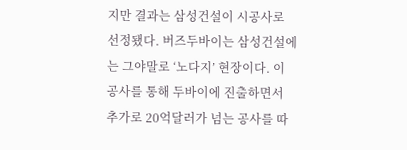지만 결과는 삼성건설이 시공사로 선정됐다. 버즈두바이는 삼성건설에는 그야말로 ‘노다지’ 현장이다. 이 공사를 통해 두바이에 진출하면서 추가로 20억달러가 넘는 공사를 따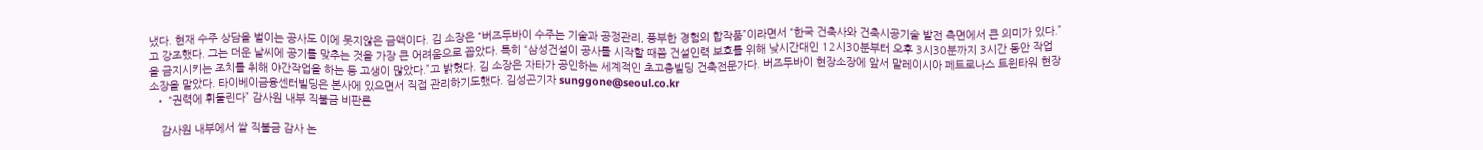냈다. 현재 수주 상담을 벌이는 공사도 이에 못지않은 금액이다. 김 소장은 “버즈두바이 수주는 기술과 공정관리, 풍부한 경험의 합작품”이라면서 “한국 건축사와 건축시공기술 발전 측면에서 큰 의미가 있다.”고 강조했다. 그는 더운 날씨에 공기를 맞추는 것을 가장 큰 어려움으로 꼽았다. 특히 “삼성건설이 공사를 시작할 때쯤 건설인력 보호를 위해 낮시간대인 12시30분부터 오후 3시30분까지 3시간 동안 작업을 금지시키는 조치를 취해 야간작업을 하는 등 고생이 많았다.”고 밝혔다. 김 소장은 자타가 공인하는 세계적인 초고층빌딩 건축전문가다. 버즈두바이 현장소장에 앞서 말레이시아 페트로나스 트윈타워 현장소장을 맡았다. 타이베이금융센터빌딩은 본사에 있으면서 직접 관리하기도했다. 김성곤기자 sunggone@seoul.co.kr
  • “권력에 휘둘린다” 감사원 내부 직불금 비판론

    감사원 내부에서 쌀 직불금 감사 논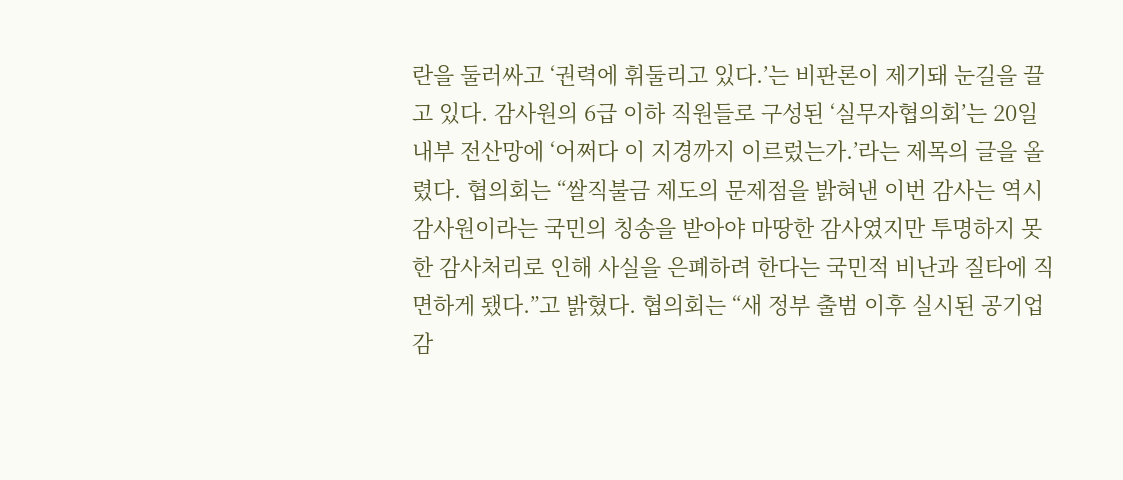란을 둘러싸고 ‘권력에 휘둘리고 있다.’는 비판론이 제기돼 눈길을 끌고 있다. 감사원의 6급 이하 직원들로 구성된 ‘실무자협의회’는 20일 내부 전산망에 ‘어쩌다 이 지경까지 이르렀는가.’라는 제목의 글을 올렸다. 협의회는 “쌀직불금 제도의 문제점을 밝혀낸 이번 감사는 역시 감사원이라는 국민의 칭송을 받아야 마땅한 감사였지만 투명하지 못한 감사처리로 인해 사실을 은폐하려 한다는 국민적 비난과 질타에 직면하게 됐다.”고 밝혔다. 협의회는 “새 정부 출범 이후 실시된 공기업 감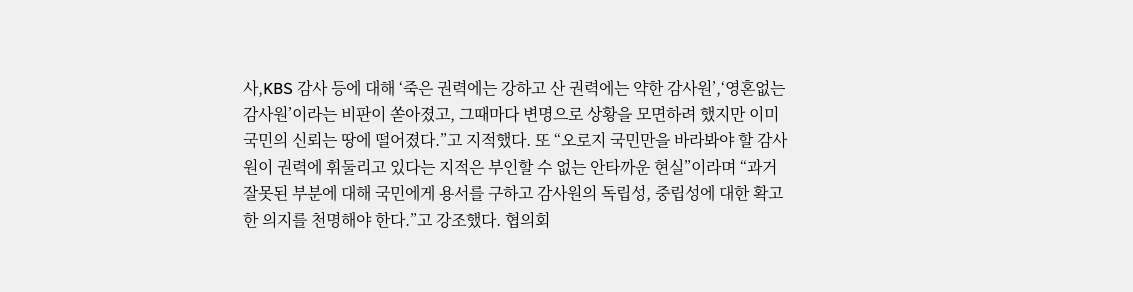사,KBS 감사 등에 대해 ‘죽은 권력에는 강하고 산 권력에는 약한 감사원’,‘영혼없는 감사원’이라는 비판이 쏟아졌고, 그때마다 변명으로 상황을 모면하려 했지만 이미 국민의 신뢰는 땅에 떨어졌다.”고 지적했다. 또 “오로지 국민만을 바라봐야 할 감사원이 권력에 휘둘리고 있다는 지적은 부인할 수 없는 안타까운 현실”이라며 “과거 잘못된 부분에 대해 국민에게 용서를 구하고 감사원의 독립성, 중립성에 대한 확고한 의지를 천명해야 한다.”고 강조했다. 협의회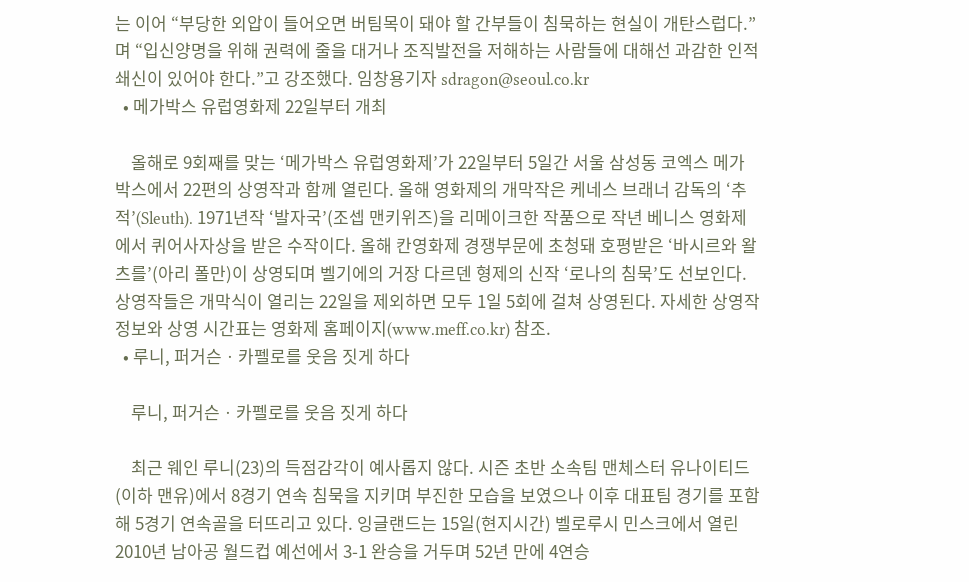는 이어 “부당한 외압이 들어오면 버팀목이 돼야 할 간부들이 침묵하는 현실이 개탄스럽다.”며 “입신양명을 위해 권력에 줄을 대거나 조직발전을 저해하는 사람들에 대해선 과감한 인적쇄신이 있어야 한다.”고 강조했다. 임창용기자 sdragon@seoul.co.kr
  • 메가박스 유럽영화제 22일부터 개최

    올해로 9회째를 맞는 ‘메가박스 유럽영화제’가 22일부터 5일간 서울 삼성동 코엑스 메가박스에서 22편의 상영작과 함께 열린다. 올해 영화제의 개막작은 케네스 브래너 감독의 ‘추적’(Sleuth). 1971년작 ‘발자국’(조셉 맨키위즈)을 리메이크한 작품으로 작년 베니스 영화제에서 퀴어사자상을 받은 수작이다. 올해 칸영화제 경쟁부문에 초청돼 호평받은 ‘바시르와 왈츠를’(아리 폴만)이 상영되며 벨기에의 거장 다르덴 형제의 신작 ‘로나의 침묵’도 선보인다. 상영작들은 개막식이 열리는 22일을 제외하면 모두 1일 5회에 걸쳐 상영된다. 자세한 상영작 정보와 상영 시간표는 영화제 홈페이지(www.meff.co.kr) 참조.
  • 루니, 퍼거슨ㆍ카펠로를 웃음 짓게 하다

    루니, 퍼거슨ㆍ카펠로를 웃음 짓게 하다

    최근 웨인 루니(23)의 득점감각이 예사롭지 않다. 시즌 초반 소속팀 맨체스터 유나이티드(이하 맨유)에서 8경기 연속 침묵을 지키며 부진한 모습을 보였으나 이후 대표팀 경기를 포함해 5경기 연속골을 터뜨리고 있다. 잉글랜드는 15일(현지시간) 벨로루시 민스크에서 열린 2010년 남아공 월드컵 예선에서 3-1 완승을 거두며 52년 만에 4연승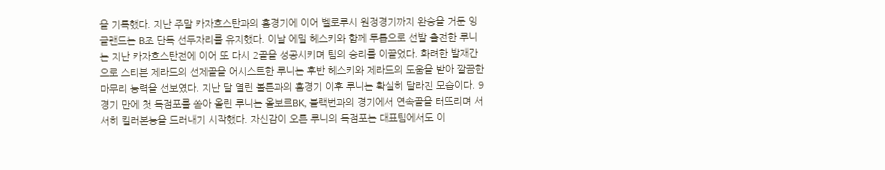을 기록했다. 지난 주말 카자흐스탄과의 홈경기에 이어 벨로루시 원정경기까지 완승을 거둔 잉글랜드는 B조 단독 선두자리를 유지했다. 이날 에밀 헤스키와 함께 투톱으로 선발 출전한 루니는 지난 카자흐스탄전에 이어 또 다시 2골을 성공시키며 팀의 승리를 이끌었다. 화려한 발재간으로 스티븐 제라드의 선제골을 어시스트한 루니는 후반 헤스키와 제라드의 도움을 받아 깔끔한 마무리 능력을 선보였다. 지난 달 열린 볼튼과의 홈경기 이후 루니는 확실히 달라진 모습이다. 9경기 만에 첫 득점포를 쏟아 올린 루니는 올보르BK, 블랙번과의 경기에서 연속골을 터뜨리며 서서히 킬러본능을 드러내기 시작했다. 자신감이 오른 루니의 득점포는 대표팀에서도 이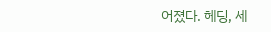어졌다. 헤딩, 세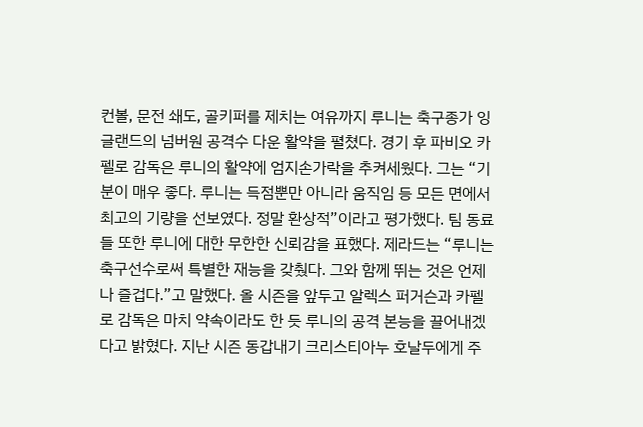컨볼, 문전 쇄도, 골키퍼를 제치는 여유까지 루니는 축구종가 잉글랜드의 넘버원 공격수 다운 활약을 펼쳤다. 경기 후 파비오 카펠로 감독은 루니의 활약에 엄지손가락을 추켜세웠다. 그는 “기분이 매우 좋다. 루니는 득점뿐만 아니라 움직임 등 모든 면에서 최고의 기량을 선보였다. 정말 환상적”이라고 평가했다. 팀 동료들 또한 루니에 대한 무한한 신뢰감을 표했다. 제라드는 “루니는 축구선수로써 특별한 재능을 갖췄다. 그와 함께 뛰는 것은 언제나 즐겁다.”고 말했다. 올 시즌을 앞두고 알렉스 퍼거슨과 카펠로 감독은 마치 약속이라도 한 듯 루니의 공격 본능을 끌어내겠다고 밝혔다. 지난 시즌 동갑내기 크리스티아누 호날두에게 주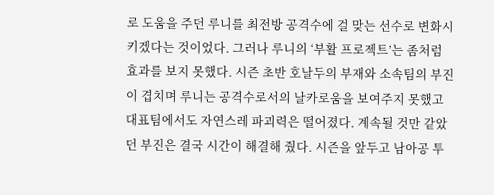로 도움을 주던 루니를 최전방 공격수에 걸 맞는 선수로 변화시키겠다는 것이었다. 그러나 루니의 ‘부활 프로젝트’는 좀처럼 효과를 보지 못했다. 시즌 초반 호날두의 부재와 소속팀의 부진이 겹치며 루니는 공격수로서의 날카로움을 보여주지 못했고 대표팀에서도 자연스레 파괴력은 떨어졌다. 계속될 것만 같았던 부진은 결국 시간이 해결해 줬다. 시즌을 앞두고 남아공 투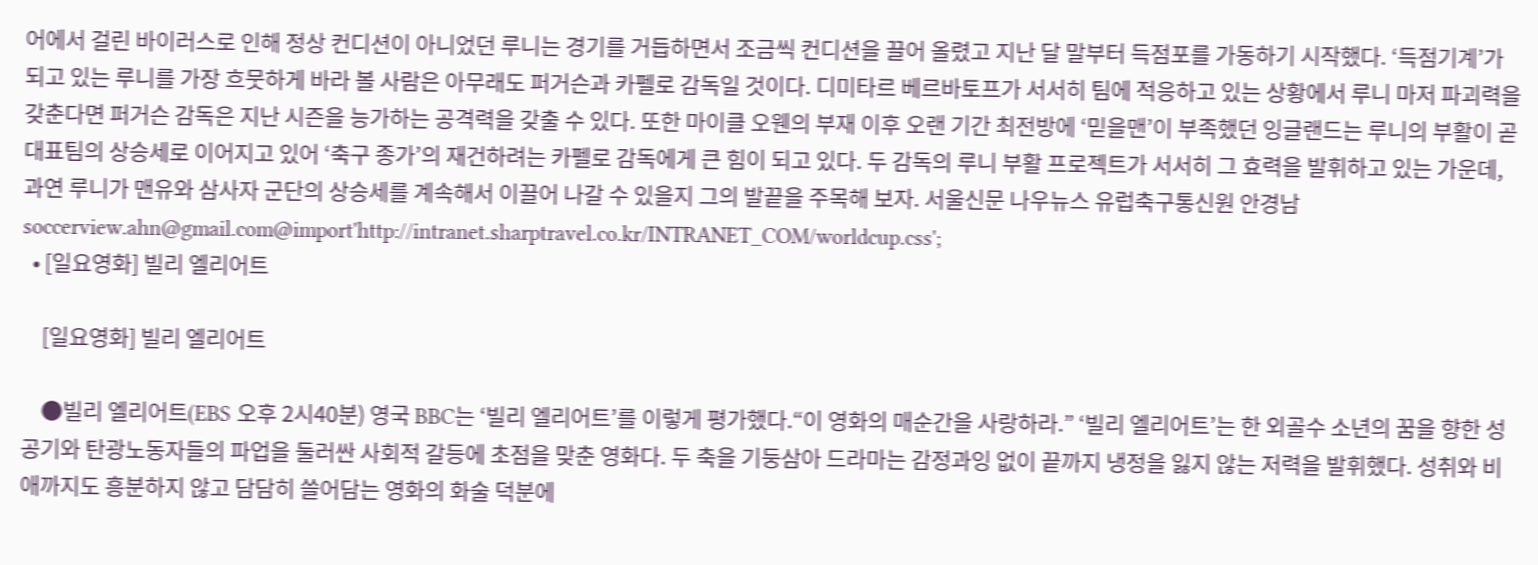어에서 걸린 바이러스로 인해 정상 컨디션이 아니었던 루니는 경기를 거듭하면서 조금씩 컨디션을 끌어 올렸고 지난 달 말부터 득점포를 가동하기 시작했다. ‘득점기계’가 되고 있는 루니를 가장 흐뭇하게 바라 볼 사람은 아무래도 퍼거슨과 카펠로 감독일 것이다. 디미타르 베르바토프가 서서히 팀에 적응하고 있는 상황에서 루니 마저 파괴력을 갖춘다면 퍼거슨 감독은 지난 시즌을 능가하는 공격력을 갖출 수 있다. 또한 마이클 오웬의 부재 이후 오랜 기간 최전방에 ‘믿을맨’이 부족했던 잉글랜드는 루니의 부활이 곧 대표팀의 상승세로 이어지고 있어 ‘축구 종가’의 재건하려는 카펠로 감독에게 큰 힘이 되고 있다. 두 감독의 루니 부활 프로젝트가 서서히 그 효력을 발휘하고 있는 가운데, 과연 루니가 맨유와 삼사자 군단의 상승세를 계속해서 이끌어 나갈 수 있을지 그의 발끝을 주목해 보자. 서울신문 나우뉴스 유럽축구통신원 안경남 soccerview.ahn@gmail.com@import'http://intranet.sharptravel.co.kr/INTRANET_COM/worldcup.css';
  • [일요영화] 빌리 엘리어트

    [일요영화] 빌리 엘리어트

    ●빌리 엘리어트(EBS 오후 2시40분) 영국 BBC는 ‘빌리 엘리어트’를 이렇게 평가했다.“이 영화의 매순간을 사랑하라.” ‘빌리 엘리어트’는 한 외골수 소년의 꿈을 향한 성공기와 탄광노동자들의 파업을 둘러싼 사회적 갈등에 초점을 맞춘 영화다. 두 축을 기둥삼아 드라마는 감정과잉 없이 끝까지 냉정을 잃지 않는 저력을 발휘했다. 성취와 비애까지도 흥분하지 않고 담담히 쓸어담는 영화의 화술 덕분에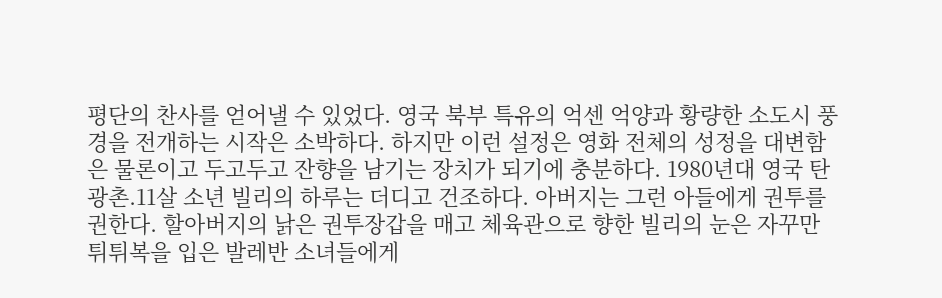평단의 찬사를 얻어낼 수 있었다. 영국 북부 특유의 억센 억양과 황량한 소도시 풍경을 전개하는 시작은 소박하다. 하지만 이런 설정은 영화 전체의 성정을 대변함은 물론이고 두고두고 잔향을 남기는 장치가 되기에 충분하다. 1980년대 영국 탄광촌.11살 소년 빌리의 하루는 더디고 건조하다. 아버지는 그런 아들에게 권투를 권한다. 할아버지의 낡은 권투장갑을 매고 체육관으로 향한 빌리의 눈은 자꾸만 튀튀복을 입은 발레반 소녀들에게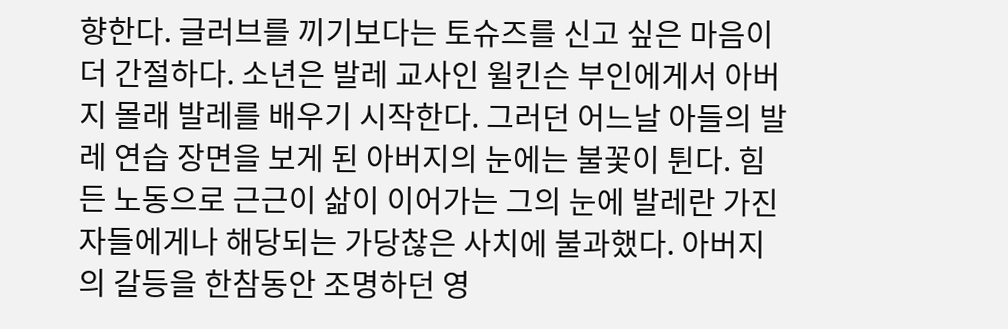향한다. 글러브를 끼기보다는 토슈즈를 신고 싶은 마음이 더 간절하다. 소년은 발레 교사인 윌킨슨 부인에게서 아버지 몰래 발레를 배우기 시작한다. 그러던 어느날 아들의 발레 연습 장면을 보게 된 아버지의 눈에는 불꽃이 튄다. 힘든 노동으로 근근이 삶이 이어가는 그의 눈에 발레란 가진 자들에게나 해당되는 가당찮은 사치에 불과했다. 아버지의 갈등을 한참동안 조명하던 영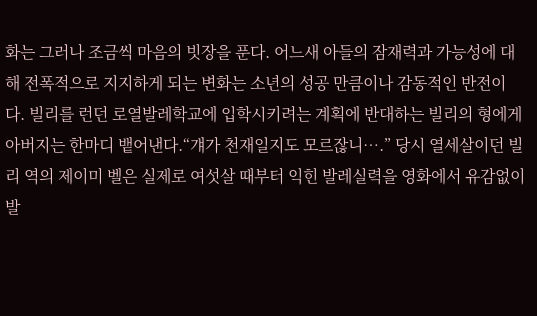화는 그러나 조금씩 마음의 빗장을 푼다. 어느새 아들의 잠재력과 가능성에 대해 전폭적으로 지지하게 되는 변화는 소년의 성공 만큼이나 감동적인 반전이다. 빌리를 런던 로열발레학교에 입학시키려는 계획에 반대하는 빌리의 형에게 아버지는 한마디 뱉어낸다.“걔가 천재일지도 모르잖니….” 당시 열세살이던 빌리 역의 제이미 벨은 실제로 여섯살 때부터 익힌 발레실력을 영화에서 유감없이 발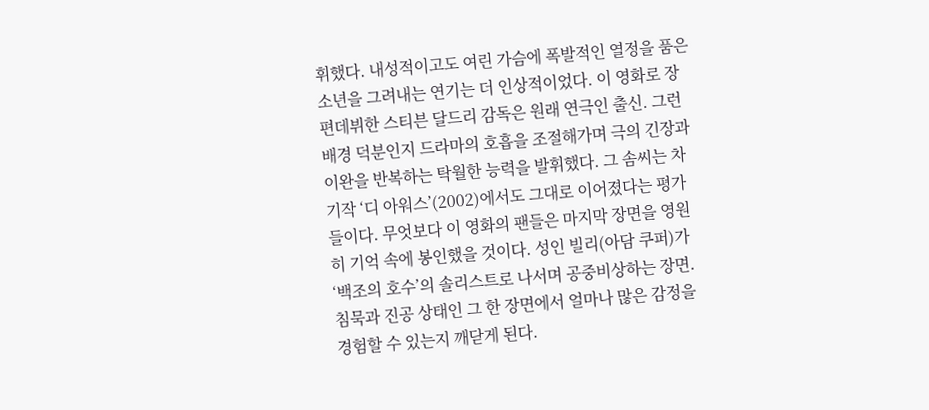휘했다. 내성적이고도 여린 가슴에 폭발적인 열정을 품은 소년을 그려내는 연기는 더 인상적이었다. 이 영화로 장편데뷔한 스티븐 달드리 감독은 원래 연극인 출신. 그런 배경 덕분인지 드라마의 호흡을 조절해가며 극의 긴장과 이완을 반복하는 탁월한 능력을 발휘했다. 그 솜씨는 차기작 ‘디 아워스’(2002)에서도 그대로 이어졌다는 평가들이다. 무엇보다 이 영화의 팬들은 마지막 장면을 영원히 기억 속에 봉인했을 것이다. 성인 빌리(아담 쿠퍼)가 ‘백조의 호수’의 솔리스트로 나서며 공중비상하는 장면. 침묵과 진공 상태인 그 한 장면에서 얼마나 많은 감정을 경험할 수 있는지 깨닫게 된다.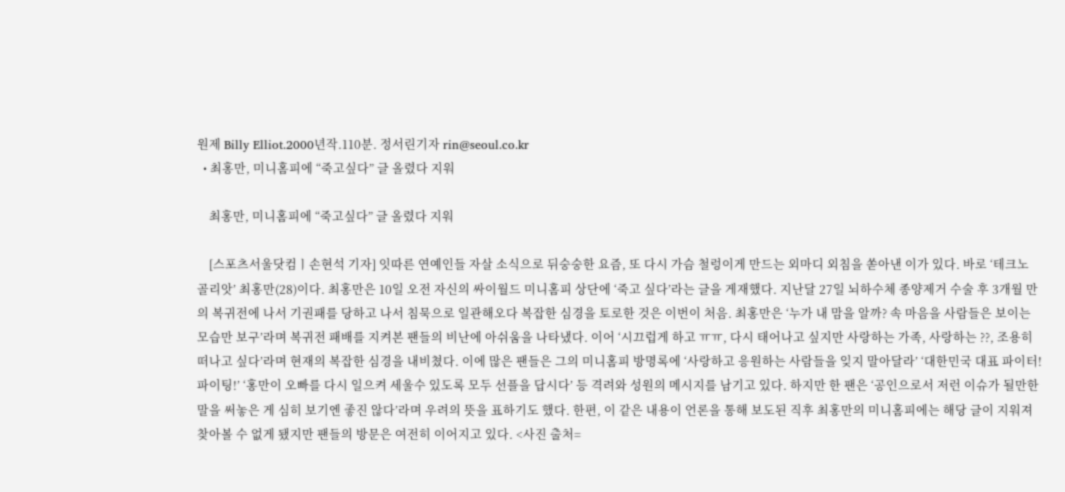원제 Billy Elliot.2000년작.110분. 정서린기자 rin@seoul.co.kr
  • 최홍만, 미니홈피에 “죽고싶다” 글 올렸다 지워

    최홍만, 미니홈피에 “죽고싶다” 글 올렸다 지워

    [스포츠서울닷컴ㅣ손현석 기자] 잇따른 연예인들 자살 소식으로 뒤숭숭한 요즘, 또 다시 가슴 철렁이게 만드는 외마디 외침을 쏟아낸 이가 있다. 바로 ‘테크노 골리앗’ 최홍만(28)이다. 최홍만은 10일 오전 자신의 싸이월드 미니홈피 상단에 ‘죽고 싶다’라는 글을 게재했다. 지난달 27일 뇌하수체 종양제거 수술 후 3개월 만의 복귀전에 나서 기권패를 당하고 나서 침묵으로 일관해오다 복잡한 심경을 토로한 것은 이번이 처음. 최홍만은 ‘누가 내 맘을 알까? 속 마음을 사람들은 보이는 모습만 보구’라며 복귀전 패배를 지켜본 팬들의 비난에 아쉬움을 나타냈다. 이어 ‘시끄럽게 하고 ㅠㅠ, 다시 태어나고 싶지만 사랑하는 가족, 사랑하는 ??, 조용히 떠나고 싶다’라며 현재의 복잡한 심경을 내비쳤다. 이에 많은 팬들은 그의 미니홈피 방명록에 ‘사랑하고 응원하는 사람들을 잊지 말아달라’ ‘대한민국 대표 파이터! 파이팅!’ ‘홍만이 오빠를 다시 일으켜 세울수 있도록 모두 선플을 답시다’ 등 격려와 성원의 메시지를 남기고 있다. 하지만 한 팬은 ‘공인으로서 저런 이슈가 될만한 말을 써놓은 게 심히 보기엔 좋진 않다’라며 우려의 뜻을 표하기도 했다. 한편, 이 같은 내용이 언론을 통해 보도된 직후 최홍만의 미니홈피에는 해당 글이 지워져 찾아볼 수 없게 됐지만 팬들의 방문은 여전히 이어지고 있다. <사진 출처=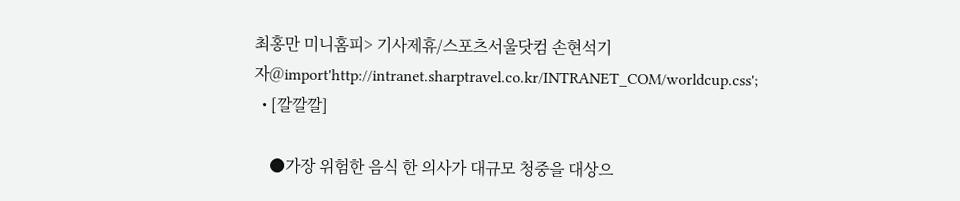최홍만 미니홈피> 기사제휴/스포츠서울닷컴 손현석기자@import'http://intranet.sharptravel.co.kr/INTRANET_COM/worldcup.css';
  • [깔깔깔]

    ●가장 위험한 음식 한 의사가 대규모 청중을 대상으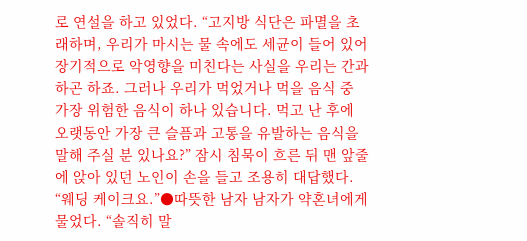로 연설을 하고 있었다. “고지방 식단은 파멸을 초래하며, 우리가 마시는 물 속에도 세균이 들어 있어 장기적으로 악영향을 미친다는 사실을 우리는 간과하곤 하죠. 그러나 우리가 먹었거나 먹을 음식 중 가장 위험한 음식이 하나 있습니다. 먹고 난 후에 오랫동안 가장 큰 슬픔과 고통을 유발하는 음식을 말해 주실 분 있나요?” 잠시 침묵이 흐른 뒤 맨 앞줄에 앉아 있던 노인이 손을 들고 조용히 대답했다. “웨딩 케이크요.”●따뜻한 남자 남자가 약혼녀에게 물었다. “솔직히 말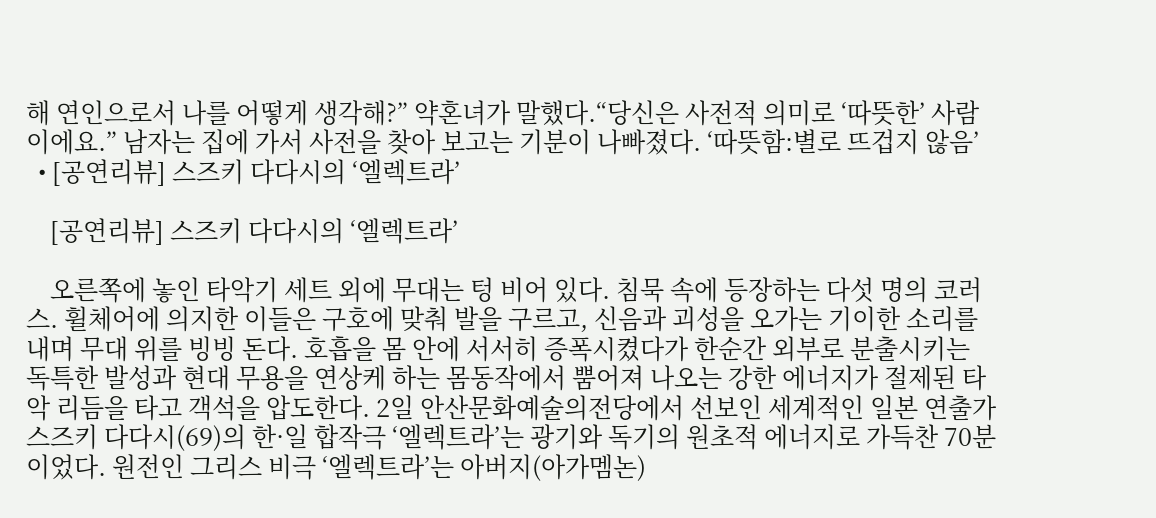해 연인으로서 나를 어떻게 생각해?” 약혼녀가 말했다.“당신은 사전적 의미로 ‘따뜻한’ 사람이에요.” 남자는 집에 가서 사전을 찾아 보고는 기분이 나빠졌다. ‘따뜻함:별로 뜨겁지 않음’
  • [공연리뷰] 스즈키 다다시의 ‘엘렉트라’

    [공연리뷰] 스즈키 다다시의 ‘엘렉트라’

    오른쪽에 놓인 타악기 세트 외에 무대는 텅 비어 있다. 침묵 속에 등장하는 다섯 명의 코러스. 휠체어에 의지한 이들은 구호에 맞춰 발을 구르고, 신음과 괴성을 오가는 기이한 소리를 내며 무대 위를 빙빙 돈다. 호흡을 몸 안에 서서히 증폭시켰다가 한순간 외부로 분출시키는 독특한 발성과 현대 무용을 연상케 하는 몸동작에서 뿜어져 나오는 강한 에너지가 절제된 타악 리듬을 타고 객석을 압도한다. 2일 안산문화예술의전당에서 선보인 세계적인 일본 연출가 스즈키 다다시(69)의 한·일 합작극 ‘엘렉트라’는 광기와 독기의 원초적 에너지로 가득찬 70분이었다. 원전인 그리스 비극 ‘엘렉트라’는 아버지(아가멤논)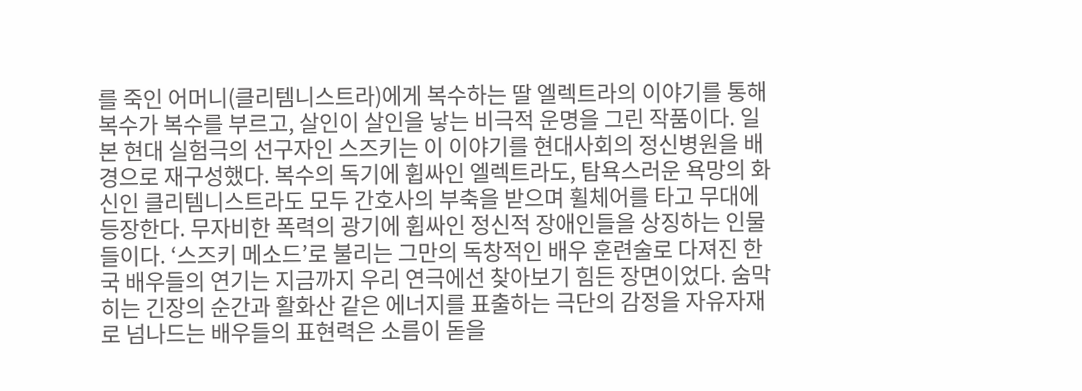를 죽인 어머니(클리템니스트라)에게 복수하는 딸 엘렉트라의 이야기를 통해 복수가 복수를 부르고, 살인이 살인을 낳는 비극적 운명을 그린 작품이다. 일본 현대 실험극의 선구자인 스즈키는 이 이야기를 현대사회의 정신병원을 배경으로 재구성했다. 복수의 독기에 휩싸인 엘렉트라도, 탐욕스러운 욕망의 화신인 클리템니스트라도 모두 간호사의 부축을 받으며 휠체어를 타고 무대에 등장한다. 무자비한 폭력의 광기에 휩싸인 정신적 장애인들을 상징하는 인물들이다. ‘스즈키 메소드’로 불리는 그만의 독창적인 배우 훈련술로 다져진 한국 배우들의 연기는 지금까지 우리 연극에선 찾아보기 힘든 장면이었다. 숨막히는 긴장의 순간과 활화산 같은 에너지를 표출하는 극단의 감정을 자유자재로 넘나드는 배우들의 표현력은 소름이 돋을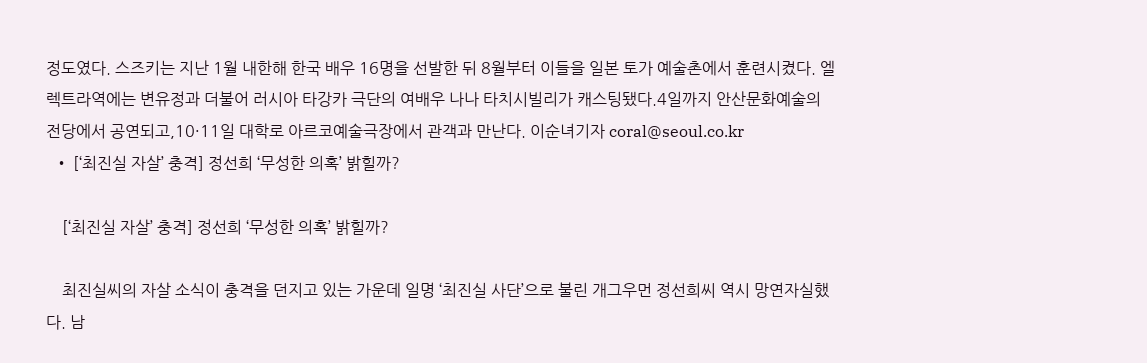정도였다. 스즈키는 지난 1월 내한해 한국 배우 16명을 선발한 뒤 8월부터 이들을 일본 토가 예술촌에서 훈련시켰다. 엘렉트라역에는 변유정과 더불어 러시아 타강카 극단의 여배우 나나 타치시빌리가 캐스팅됐다.4일까지 안산문화예술의전당에서 공연되고,10·11일 대학로 아르코예술극장에서 관객과 만난다. 이순녀기자 coral@seoul.co.kr
  • [‘최진실 자살’ 충격] 정선희 ‘무성한 의혹’ 밝힐까?

    [‘최진실 자살’ 충격] 정선희 ‘무성한 의혹’ 밝힐까?

    최진실씨의 자살 소식이 충격을 던지고 있는 가운데 일명 ‘최진실 사단’으로 불린 개그우먼 정선희씨 역시 망연자실했다. 남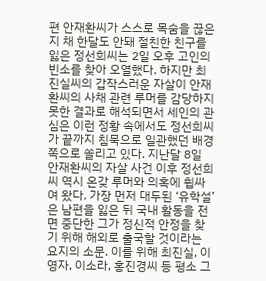편 안재환씨가 스스로 목숨을 끊은 지 채 한달도 안돼 절친한 친구를 잃은 정선희씨는 2일 오후 고인의 빈소를 찾아 오열했다. 하지만 최진실씨의 갑작스러운 자살이 안재환씨의 사채 관련 루머를 감당하지 못한 결과로 해석되면서 세인의 관심은 이런 정황 속에서도 정선희씨가 끝까지 침묵으로 일관했던 배경 쪽으로 쏠리고 있다. 지난달 8일 안재환씨의 자살 사건 이후 정선희씨 역시 온갖 루머와 의혹에 휩싸여 왔다. 가장 먼저 대두된 ‘유학설’은 남편을 잃은 뒤 국내 활동을 전면 중단한 그가 정신적 안정을 찾기 위해 해외로 출국할 것이라는 요지의 소문. 이를 위해 최진실, 이영자, 이소라, 홍진경씨 등 평소 그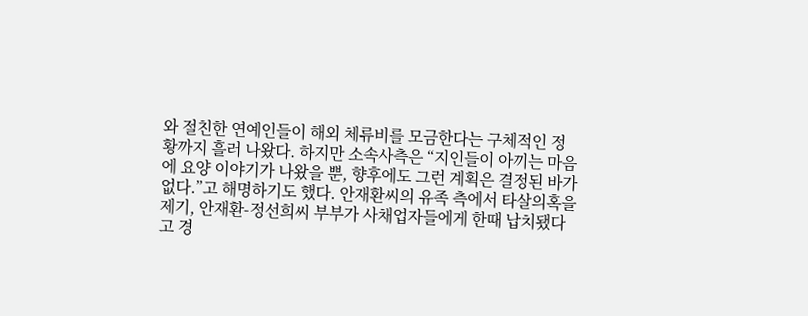와 절친한 연예인들이 해외 체류비를 모금한다는 구체적인 정황까지 흘러 나왔다. 하지만 소속사측은 “지인들이 아끼는 마음에 요양 이야기가 나왔을 뿐, 향후에도 그런 계획은 결정된 바가 없다.”고 해명하기도 했다. 안재환씨의 유족 측에서 타살의혹을 제기, 안재환-정선희씨 부부가 사채업자들에게 한때 납치됐다고 경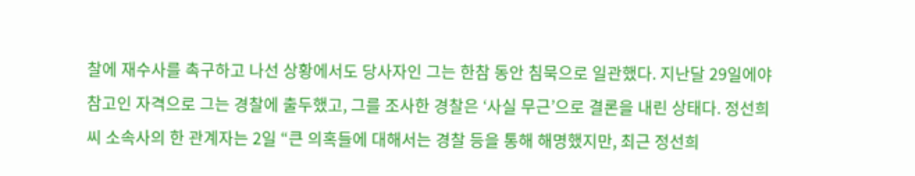찰에 재수사를 촉구하고 나선 상황에서도 당사자인 그는 한참 동안 침묵으로 일관했다. 지난달 29일에야 참고인 자격으로 그는 경찰에 출두했고, 그를 조사한 경찰은 ‘사실 무근’으로 결론을 내린 상태다. 정선희씨 소속사의 한 관계자는 2일 “큰 의혹들에 대해서는 경찰 등을 통해 해명했지만, 최근 정선희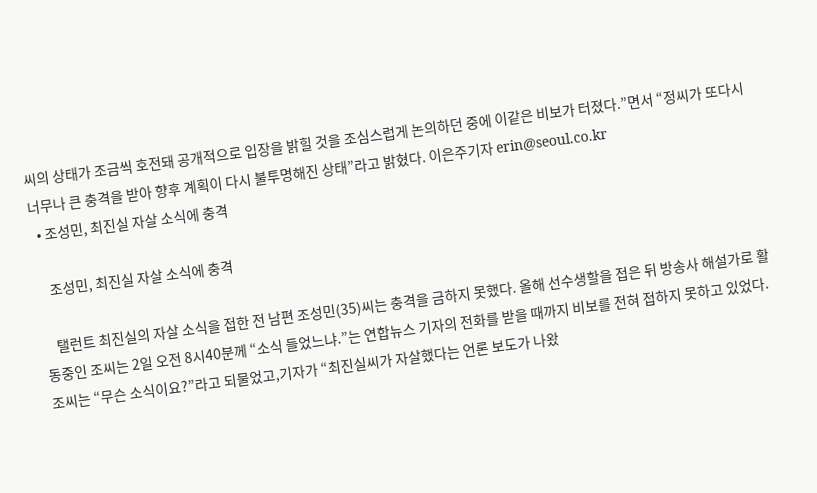씨의 상태가 조금씩 호전돼 공개적으로 입장을 밝힐 것을 조심스럽게 논의하던 중에 이같은 비보가 터졌다.”면서 “정씨가 또다시 너무나 큰 충격을 받아 향후 계획이 다시 불투명해진 상태”라고 밝혔다. 이은주기자 erin@seoul.co.kr
  • 조성민, 최진실 자살 소식에 충격

    조성민, 최진실 자살 소식에 충격

    탤런트 최진실의 자살 소식을 접한 전 남편 조성민(35)씨는 충격을 금하지 못했다. 올해 선수생할을 접은 뒤 방송사 해설가로 활동중인 조씨는 2일 오전 8시40분께 “소식 들었느냐.”는 연합뉴스 기자의 전화를 받을 때까지 비보를 전혀 접하지 못하고 있었다. 조씨는 “무슨 소식이요?”라고 되물었고,기자가 “최진실씨가 자살했다는 언론 보도가 나왔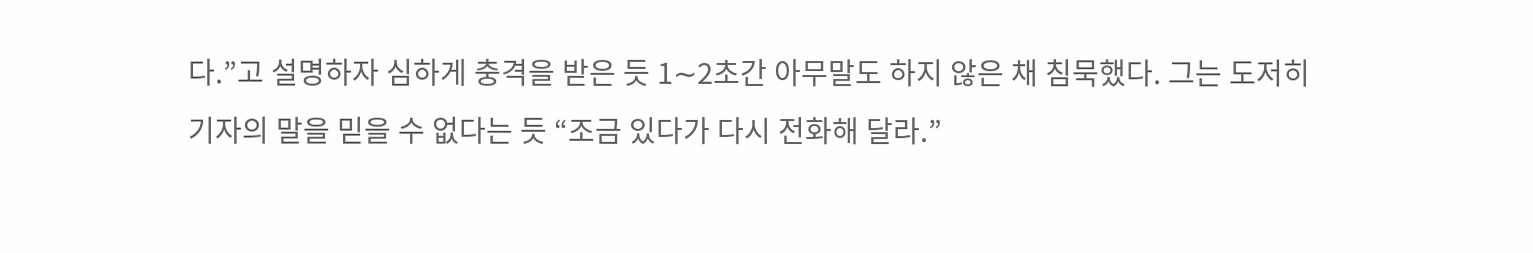다.”고 설명하자 심하게 충격을 받은 듯 1∼2초간 아무말도 하지 않은 채 침묵했다. 그는 도저히 기자의 말을 믿을 수 없다는 듯 “조금 있다가 다시 전화해 달라.”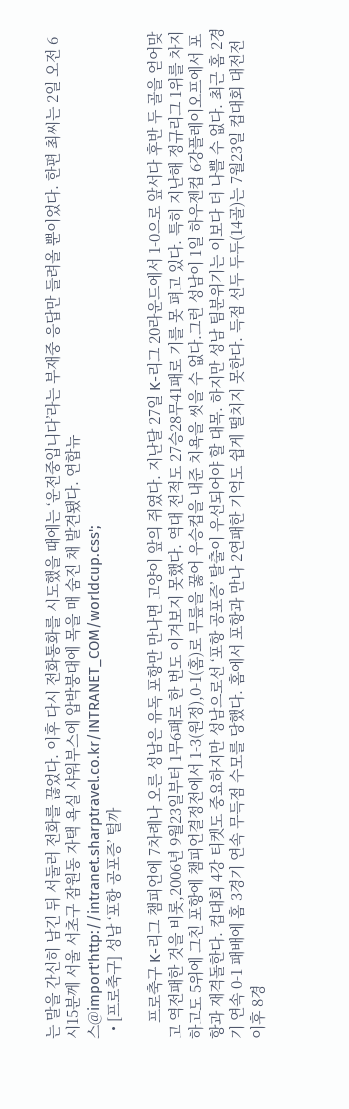는 말을 간신히 남긴 뒤 서둘러 전화를 끊었다. 이후 다시 전화통화를 시도했을 때에는 ‘운전중입니다’라는 부재중 응답만 들려올 뿐이었다. 한편 최씨는 2일 오전 6시15분께 서울 서초구 잠원동 자택 욕실 샤워부스에 압박붕대에 목을 매 숨진 채 발견됐다. 연합뉴스@import'http://intranet.sharptravel.co.kr/INTRANET_COM/worldcup.css';
  • [프로축구] 성남 ‘포항 공포증’ 털까

    프로축구 K-리그 챔피언에 7차례나 오른 성남은 유독 포항만 만나면 고양이 앞의 쥐였다. 지난달 27일 K-리그 20라운드에서 1-0으로 앞서다 후반 두 골을 얻어맞고 역전패한 것을 비롯,2006년 9월23일부터 1무6패로 한 번도 이겨보지 못했다. 역대 전적도 27승28무41패로 기를 못 펴고 있다. 특히 지난해 정규리그 1위를 차지하고도 5위에 그친 포항에 챔피언결정전에서 1-3(원정),0-1(홈)로 무릎을 꿇어 우승컵을 내준 치욕을 씻을 수 없다.그런 성남이 1일 하우젠컵 6강플레이오프에서 포항과 재격돌한다. 컵대회 4강 티켓도 중요하지만 성남으로선 ‘포항 공포증’ 탈출이 우선되어야 할 대목. 하지만 성남 팀분위기는 이보다 더 나쁠 수 없다. 최근 홈 2경기 연속 0-1 패배에 홈 3경기 연속 무득점 수모를 당했다. 홈에서 포항과 만나 2연패한 기억도 쉽게 떨치지 못한다. 득점 선두 두두(14골)는 7월23일 컵대회 대전전 이후 8경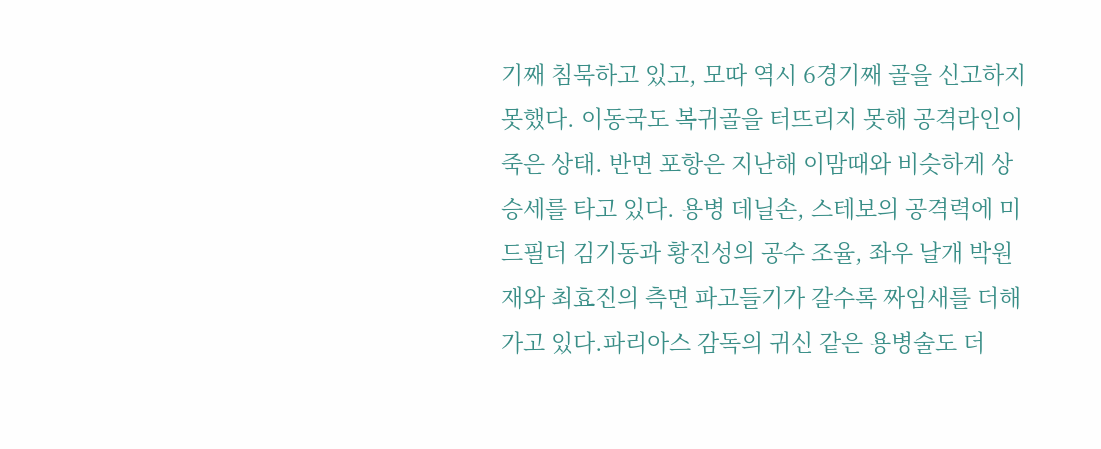기째 침묵하고 있고, 모따 역시 6경기째 골을 신고하지 못했다. 이동국도 복귀골을 터뜨리지 못해 공격라인이 죽은 상태. 반면 포항은 지난해 이맘때와 비슷하게 상승세를 타고 있다. 용병 데닐손, 스테보의 공격력에 미드필더 김기동과 황진성의 공수 조율, 좌우 날개 박원재와 최효진의 측면 파고들기가 갈수록 짜임새를 더해가고 있다.파리아스 감독의 귀신 같은 용병술도 더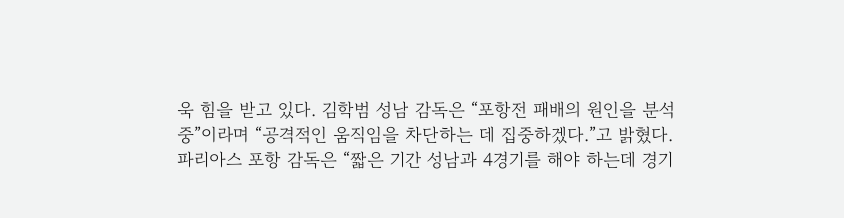욱 힘을 받고 있다. 김학범 성남 감독은 “포항전 패배의 원인을 분석 중”이라며 “공격적인 움직임을 차단하는 데 집중하겠다.”고 밝혔다. 파리아스 포항 감독은 “짧은 기간 성남과 4경기를 해야 하는데 경기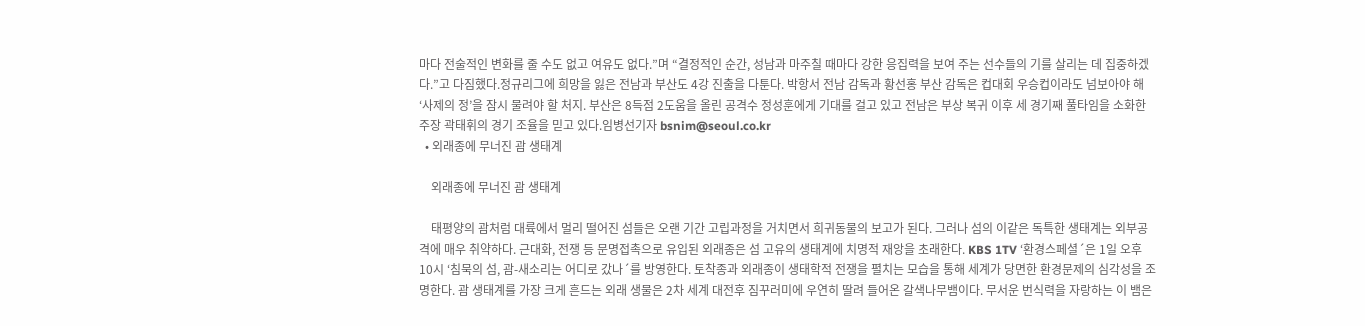마다 전술적인 변화를 줄 수도 없고 여유도 없다.”며 “결정적인 순간, 성남과 마주칠 때마다 강한 응집력을 보여 주는 선수들의 기를 살리는 데 집중하겠다.”고 다짐했다.정규리그에 희망을 잃은 전남과 부산도 4강 진출을 다툰다. 박항서 전남 감독과 황선홍 부산 감독은 컵대회 우승컵이라도 넘보아야 해 ‘사제의 정’을 잠시 물려야 할 처지. 부산은 8득점 2도움을 올린 공격수 정성훈에게 기대를 걸고 있고 전남은 부상 복귀 이후 세 경기째 풀타임을 소화한 주장 곽태휘의 경기 조율을 믿고 있다.임병선기자 bsnim@seoul.co.kr
  • 외래종에 무너진 괌 생태계

    외래종에 무너진 괌 생태계

    태평양의 괌처럼 대륙에서 멀리 떨어진 섬들은 오랜 기간 고립과정을 거치면서 희귀동물의 보고가 된다. 그러나 섬의 이같은 독특한 생태계는 외부공격에 매우 취약하다. 근대화, 전쟁 등 문명접촉으로 유입된 외래종은 섬 고유의 생태계에 치명적 재앙을 초래한다. KBS 1TV ‘환경스페셜´은 1일 오후 10시 ‘침묵의 섬, 괌-새소리는 어디로 갔나´를 방영한다. 토착종과 외래종이 생태학적 전쟁을 펼치는 모습을 통해 세계가 당면한 환경문제의 심각성을 조명한다. 괌 생태계를 가장 크게 흔드는 외래 생물은 2차 세계 대전후 짐꾸러미에 우연히 딸려 들어온 갈색나무뱀이다. 무서운 번식력을 자랑하는 이 뱀은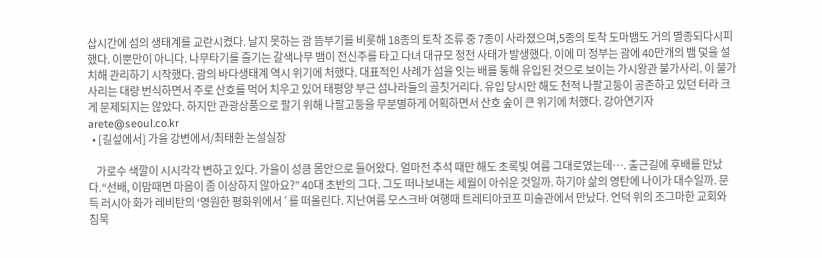삽시간에 섬의 생태계를 교란시켰다. 날지 못하는 괌 뜸부기를 비롯해 18종의 토착 조류 중 7종이 사라졌으며,5종의 토착 도마뱀도 거의 멸종되다시피 했다. 이뿐만이 아니다. 나무타기를 즐기는 갈색나무 뱀이 전신주를 타고 다녀 대규모 정전 사태가 발생했다. 이에 미 정부는 괌에 40만개의 뱀 덫을 설치해 관리하기 시작했다. 괌의 바다생태계 역시 위기에 처했다. 대표적인 사례가 섬을 잇는 배를 통해 유입된 것으로 보이는 가시왕관 불가사리. 이 불가사리는 대량 번식하면서 주로 산호를 먹어 치우고 있어 태평양 부근 섬나라들의 골칫거리다. 유입 당시만 해도 천적 나팔고둥이 공존하고 있던 터라 크게 문제되지는 않았다. 하지만 관광상품으로 팔기 위해 나팔고둥을 무분별하게 어획하면서 산호 숲이 큰 위기에 처했다. 강아연기자 arete@seoul.co.kr
  • [길섶에서] 가을 강변에서/최태환 논설실장

    가로수 색깔이 시시각각 변하고 있다. 가을이 성큼 몸안으로 들어왔다. 얼마전 추석 때만 해도 초록빛 여름 그대로였는데…. 출근길에 후배를 만났다.“선배, 이맘때면 마음이 좀 이상하지 않아요?” 40대 초반의 그다. 그도 떠나보내는 세월이 아쉬운 것일까. 하기야 삶의 영탄에 나이가 대수일까. 문득 러시아 화가 레비탄의 ‘영원한 평화위에서´를 떠올린다. 지난여름 모스크바 여행때 트레티아코프 미술관에서 만났다. 언덕 위의 조그마한 교회와 침묵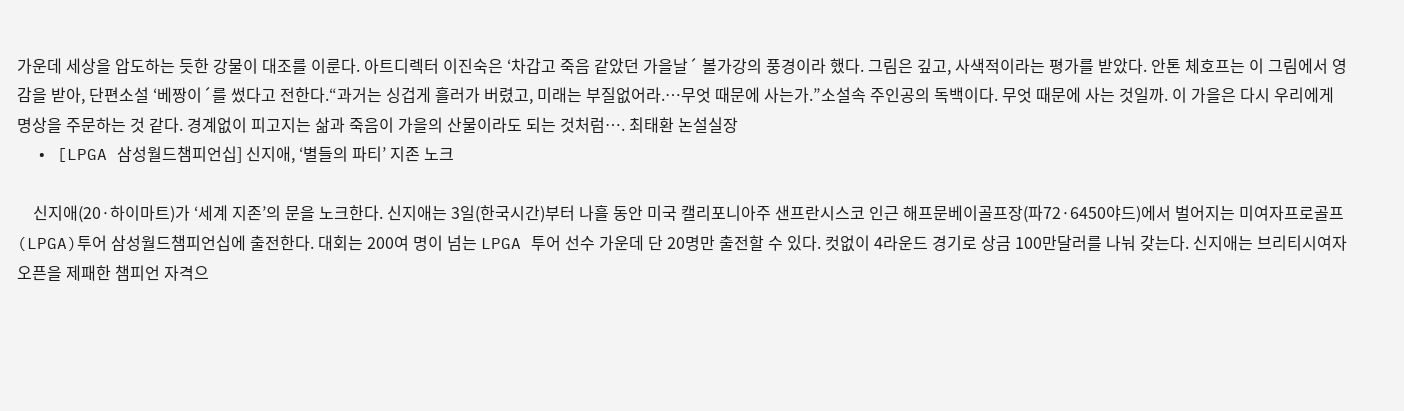가운데 세상을 압도하는 듯한 강물이 대조를 이룬다. 아트디렉터 이진숙은 ‘차갑고 죽음 같았던 가을날´ 볼가강의 풍경이라 했다. 그림은 깊고, 사색적이라는 평가를 받았다. 안톤 체호프는 이 그림에서 영감을 받아, 단편소설 ‘베짱이´를 썼다고 전한다.“과거는 싱겁게 흘러가 버렸고, 미래는 부질없어라.…무엇 때문에 사는가.”소설속 주인공의 독백이다. 무엇 때문에 사는 것일까. 이 가을은 다시 우리에게 명상을 주문하는 것 같다. 경계없이 피고지는 삶과 죽음이 가을의 산물이라도 되는 것처럼…. 최태환 논설실장
  • [LPGA 삼성월드챔피언십] 신지애, ‘별들의 파티’ 지존 노크

    신지애(20·하이마트)가 ‘세계 지존’의 문을 노크한다. 신지애는 3일(한국시간)부터 나흘 동안 미국 캘리포니아주 샌프란시스코 인근 해프문베이골프장(파72·6450야드)에서 벌어지는 미여자프로골프(LPGA)투어 삼성월드챔피언십에 출전한다. 대회는 200여 명이 넘는 LPGA 투어 선수 가운데 단 20명만 출전할 수 있다. 컷없이 4라운드 경기로 상금 100만달러를 나눠 갖는다. 신지애는 브리티시여자오픈을 제패한 챔피언 자격으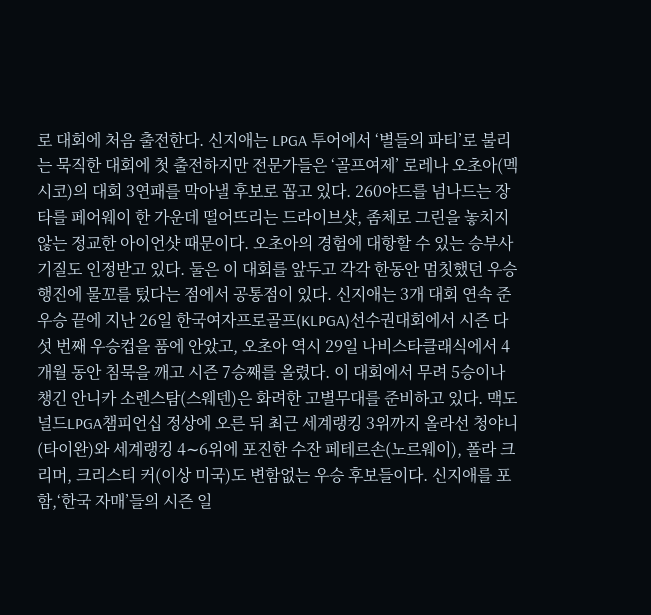로 대회에 처음 출전한다. 신지애는 LPGA 투어에서 ‘별들의 파티’로 불리는 묵직한 대회에 첫 출전하지만 전문가들은 ‘골프여제’ 로레나 오초아(멕시코)의 대회 3연패를 막아낼 후보로 꼽고 있다. 260야드를 넘나드는 장타를 페어웨이 한 가운데 떨어뜨리는 드라이브샷, 좀체로 그린을 놓치지 않는 정교한 아이언샷 때문이다. 오초아의 경험에 대항할 수 있는 승부사 기질도 인정받고 있다. 둘은 이 대회를 앞두고 각각 한동안 멈칫했던 우승 행진에 물꼬를 텄다는 점에서 공통점이 있다. 신지애는 3개 대회 연속 준우승 끝에 지난 26일 한국여자프로골프(KLPGA)선수권대회에서 시즌 다섯 번째 우승컵을 품에 안았고, 오초아 역시 29일 나비스타클래식에서 4개월 동안 침묵을 깨고 시즌 7승째를 올렸다. 이 대회에서 무려 5승이나 챙긴 안니카 소렌스탐(스웨덴)은 화려한 고별무대를 준비하고 있다. 맥도널드LPGA챔피언십 정상에 오른 뒤 최근 세계랭킹 3위까지 올라선 청야니(타이완)와 세계랭킹 4∼6위에 포진한 수잔 페테르손(노르웨이), 폴라 크리머, 크리스티 커(이상 미국)도 변함없는 우승 후보들이다. 신지애를 포함,‘한국 자매’들의 시즌 일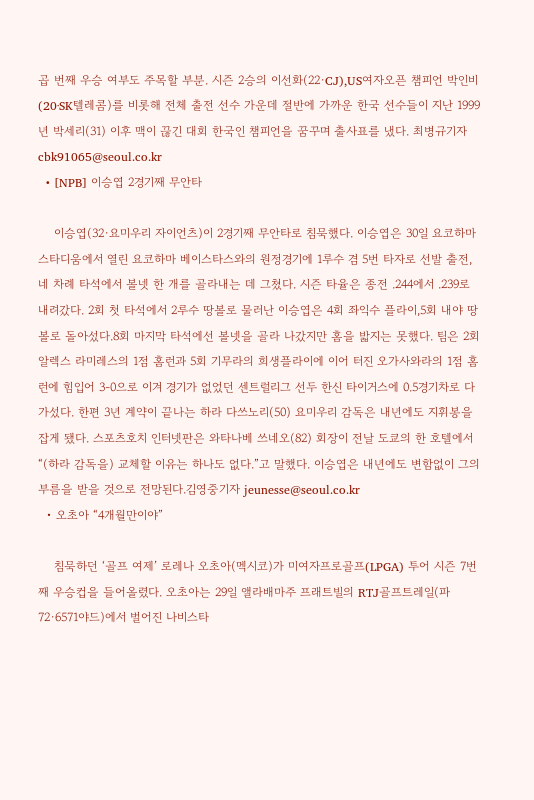곱 번째 우승 여부도 주목할 부분. 시즌 2승의 이선화(22·CJ),US여자오픈 챔피언 박인비(20·SK텔레콤)를 비롯해 전체 출전 선수 가운데 절반에 가까운 한국 선수들이 지난 1999년 박세리(31) 이후 맥이 끊긴 대회 한국인 챔피언을 꿈꾸며 출사표를 냈다. 최병규기자 cbk91065@seoul.co.kr
  • [NPB] 이승엽 2경기째 무안타

    이승엽(32·요미우리 자이언츠)이 2경기째 무안타로 침묵했다. 이승엽은 30일 요코하마 스타디움에서 열린 요코하마 베이스타스와의 원정경기에 1루수 겸 5번 타자로 선발 출전, 네 차례 타석에서 볼넷 한 개를 골라내는 데 그쳤다. 시즌 타율은 종전 .244에서 .239로 내려갔다. 2회 첫 타석에서 2루수 땅볼로 물러난 이승엽은 4회 좌익수 플라이,5회 내야 땅볼로 돌아섰다.8회 마지막 타석에선 볼넷을 골라 나갔지만 홈을 밟지는 못했다. 팀은 2회 알렉스 라미레스의 1점 홈런과 5회 기무라의 희생플라이에 이어 터진 오가사와라의 1점 홈런에 힘입어 3-0으로 이겨 경기가 없었던 센트럴리그 선두 한신 타이거스에 0.5경기차로 다가섰다. 한편 3년 계약이 끝나는 하라 다쓰노리(50) 요미우리 감독은 내년에도 지휘봉을 잡게 됐다. 스포츠호치 인터넷판은 와타나베 쓰네오(82) 회장이 전날 도쿄의 한 호텔에서 “(하라 감독을) 교체할 이유는 하나도 없다.”고 말했다. 이승엽은 내년에도 변함없이 그의 부름을 받을 것으로 전망된다.김영중기자 jeunesse@seoul.co.kr
  • 오초아 “4개월만이야”

    침묵하던 ‘골프 여제’ 로레나 오초아(멕시코)가 미여자프로골프(LPGA) 투어 시즌 7번째 우승컵을 들어올렸다. 오초아는 29일 앨라배마주 프래트빌의 RTJ골프트레일(파72·6571야드)에서 벌어진 나비스타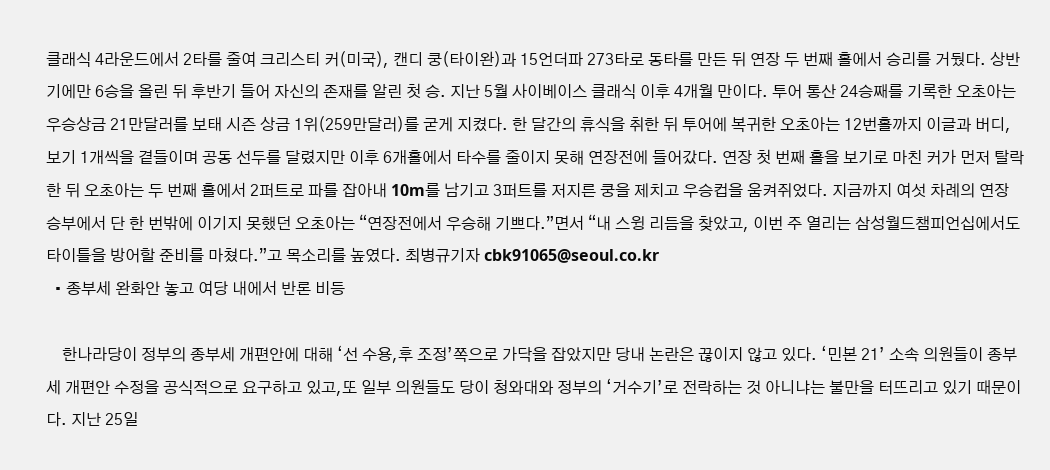클래식 4라운드에서 2타를 줄여 크리스티 커(미국), 캔디 쿵(타이완)과 15언더파 273타로 동타를 만든 뒤 연장 두 번째 홀에서 승리를 거뒀다. 상반기에만 6승을 올린 뒤 후반기 들어 자신의 존재를 알린 첫 승. 지난 5월 사이베이스 클래식 이후 4개월 만이다. 투어 통산 24승째를 기록한 오초아는 우승상금 21만달러를 보태 시즌 상금 1위(259만달러)를 굳게 지켰다. 한 달간의 휴식을 취한 뒤 투어에 복귀한 오초아는 12번홀까지 이글과 버디, 보기 1개씩을 곁들이며 공동 선두를 달렸지만 이후 6개홀에서 타수를 줄이지 못해 연장전에 들어갔다. 연장 첫 번째 홀을 보기로 마친 커가 먼저 탈락한 뒤 오초아는 두 번째 홀에서 2퍼트로 파를 잡아내 10m를 남기고 3퍼트를 저지른 쿵을 제치고 우승컵을 움켜쥐었다. 지금까지 여섯 차례의 연장 승부에서 단 한 번밖에 이기지 못했던 오초아는 “연장전에서 우승해 기쁘다.”면서 “내 스윙 리듬을 찾았고, 이번 주 열리는 삼성월드챔피언십에서도 타이틀을 방어할 준비를 마쳤다.”고 목소리를 높였다. 최병규기자 cbk91065@seoul.co.kr
  • 종부세 완화안 놓고 여당 내에서 반론 비등

    한나라당이 정부의 종부세 개편안에 대해 ‘선 수용,후 조정’쪽으로 가닥을 잡았지만 당내 논란은 끊이지 않고 있다. ‘민본 21’ 소속 의원들이 종부세 개편안 수정을 공식적으로 요구하고 있고,또 일부 의원들도 당이 청와대와 정부의 ‘거수기’로 전락하는 것 아니냐는 불만을 터뜨리고 있기 때문이다. 지난 25일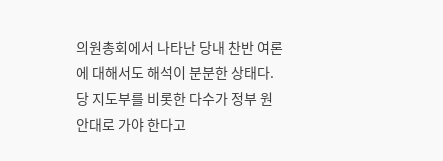의원총회에서 나타난 당내 찬반 여론에 대해서도 해석이 분분한 상태다. 당 지도부를 비롯한 다수가 정부 원안대로 가야 한다고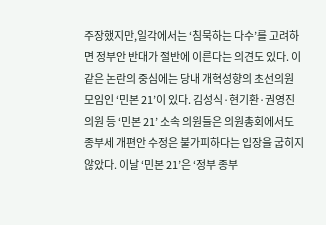주장했지만,일각에서는 ‘침묵하는 다수’를 고려하면 정부안 반대가 절반에 이른다는 의견도 있다. 이 같은 논란의 중심에는 당내 개혁성향의 초선의원 모임인 ‘민본 21’이 있다. 김성식·현기환·권영진 의원 등 ‘민본 21’ 소속 의원들은 의원총회에서도 종부세 개편안 수정은 불가피하다는 입장을 굽히지 않았다. 이날 ‘민본 21’은 ‘정부 종부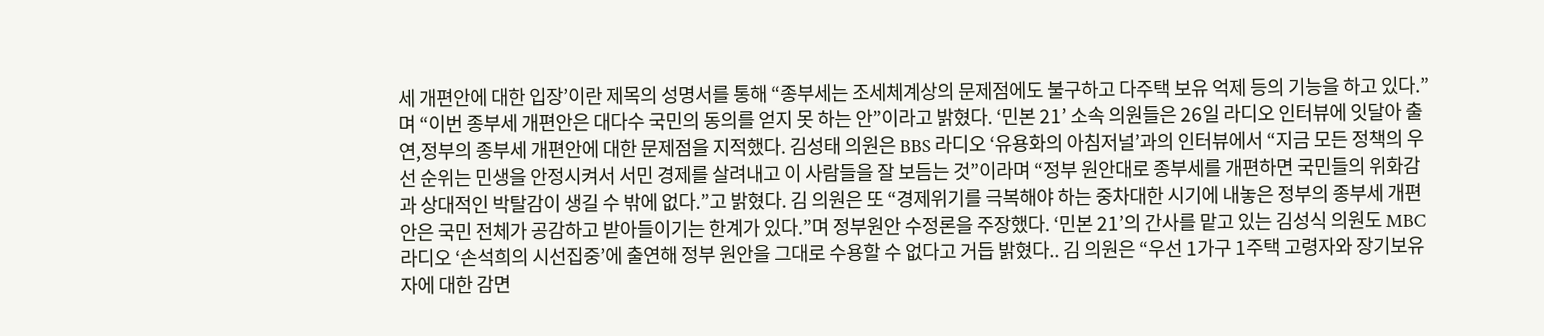세 개편안에 대한 입장’이란 제목의 성명서를 통해 “종부세는 조세체계상의 문제점에도 불구하고 다주택 보유 억제 등의 기능을 하고 있다.”며 “이번 종부세 개편안은 대다수 국민의 동의를 얻지 못 하는 안”이라고 밝혔다. ‘민본 21’ 소속 의원들은 26일 라디오 인터뷰에 잇달아 출연,정부의 종부세 개편안에 대한 문제점을 지적했다. 김성태 의원은 BBS 라디오 ‘유용화의 아침저널’과의 인터뷰에서 “지금 모든 정책의 우선 순위는 민생을 안정시켜서 서민 경제를 살려내고 이 사람들을 잘 보듬는 것”이라며 “정부 원안대로 종부세를 개편하면 국민들의 위화감과 상대적인 박탈감이 생길 수 밖에 없다.”고 밝혔다. 김 의원은 또 “경제위기를 극복해야 하는 중차대한 시기에 내놓은 정부의 종부세 개편안은 국민 전체가 공감하고 받아들이기는 한계가 있다.”며 정부원안 수정론을 주장했다. ‘민본 21’의 간사를 맡고 있는 김성식 의원도 MBC 라디오 ‘손석희의 시선집중’에 출연해 정부 원안을 그대로 수용할 수 없다고 거듭 밝혔다.. 김 의원은 “우선 1가구 1주택 고령자와 장기보유자에 대한 감면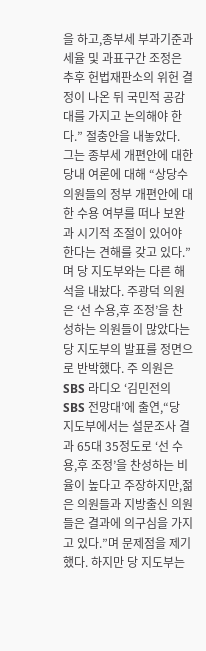을 하고,종부세 부과기준과 세율 및 과표구간 조정은 추후 헌법재판소의 위헌 결정이 나온 뒤 국민적 공감대를 가지고 논의해야 한다.” 절충안을 내놓았다. 그는 종부세 개편안에 대한 당내 여론에 대해 “상당수 의원들의 정부 개편안에 대한 수용 여부를 떠나 보완과 시기적 조절이 있어야 한다는 견해를 갖고 있다.”며 당 지도부와는 다른 해석을 내놨다. 주광덕 의원은 ‘선 수용,후 조정’을 찬성하는 의원들이 많았다는 당 지도부의 발표를 정면으로 반박했다. 주 의원은 SBS 라디오 ‘김민전의 SBS 전망대’에 출연,“당 지도부에서는 설문조사 결과 65대 35정도로 ‘선 수용,후 조정’을 찬성하는 비율이 높다고 주장하지만,젊은 의원들과 지방출신 의원들은 결과에 의구심을 가지고 있다.”며 문제점을 제기했다. 하지만 당 지도부는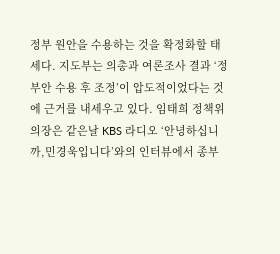정부 원안을 수용하는 것을 확정화할 태세다. 지도부는 의총과 여론조사 결과 ‘정부안 수용 후 조정’이 압도적이었다는 것에 근거를 내세우고 있다. 임태희 정책위의장은 같은날 KBS 라디오 ‘안녕하십니까,민경욱입니다’와의 인터뷰에서 종부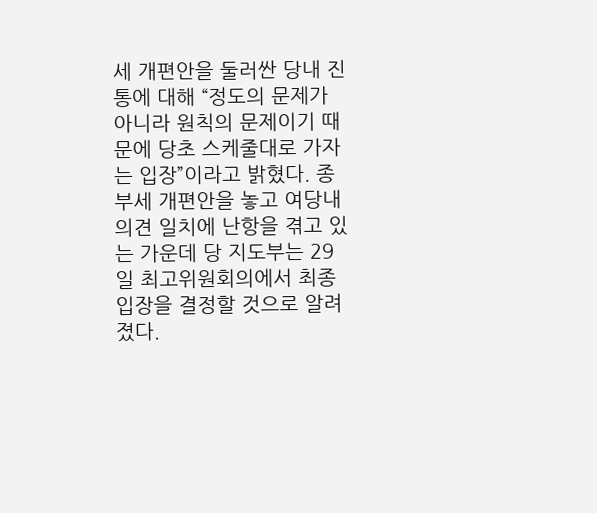세 개편안을 둘러싼 당내 진통에 대해 “정도의 문제가 아니라 원칙의 문제이기 때문에 당초 스케줄대로 가자는 입장”이라고 밝혔다. 종부세 개편안을 놓고 여당내 의견 일치에 난항을 겪고 있는 가운데 당 지도부는 29일 최고위원회의에서 최종 입장을 결정할 것으로 알려졌다.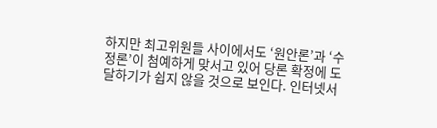하지만 최고위원들 사이에서도 ‘원안론’과 ‘수정론’이 첨예하게 맞서고 있어 당론 확정에 도달하기가 쉽지 않을 것으로 보인다. 인터넷서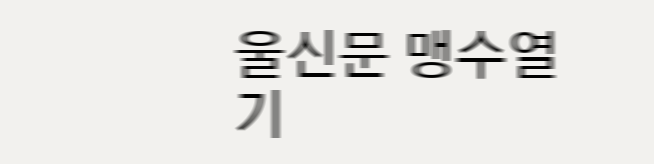울신문 맹수열기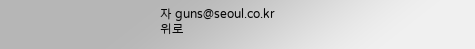자 guns@seoul.co.kr
위로